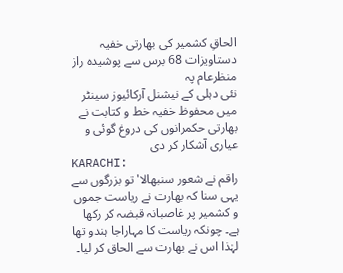الحاقِ کشمیر کی بھارتی خفیہ دستاویزات 68 برس سے پوشیدہ راز منظرعام پہ
نئی دہلی کے نیشنل آرکائیوز سینٹر میں محفوظ خفیہ خط و کتابت نے بھارتی حکمرانوں کی دروغ گوئی و عیاری آشکار کر دی
KARACHI:
راقم نے شعور سنبھالا' تو بزرگوں سے یہی سنا کہ بھارت نے ریاست جموں و کشمیر پر غاصبانہ قبضہ کر رکھا ہے۔ چونکہ ریاست کا مہاراجا ہندو تھا لہٰذا اس نے بھارت سے الحاق کر لیا۔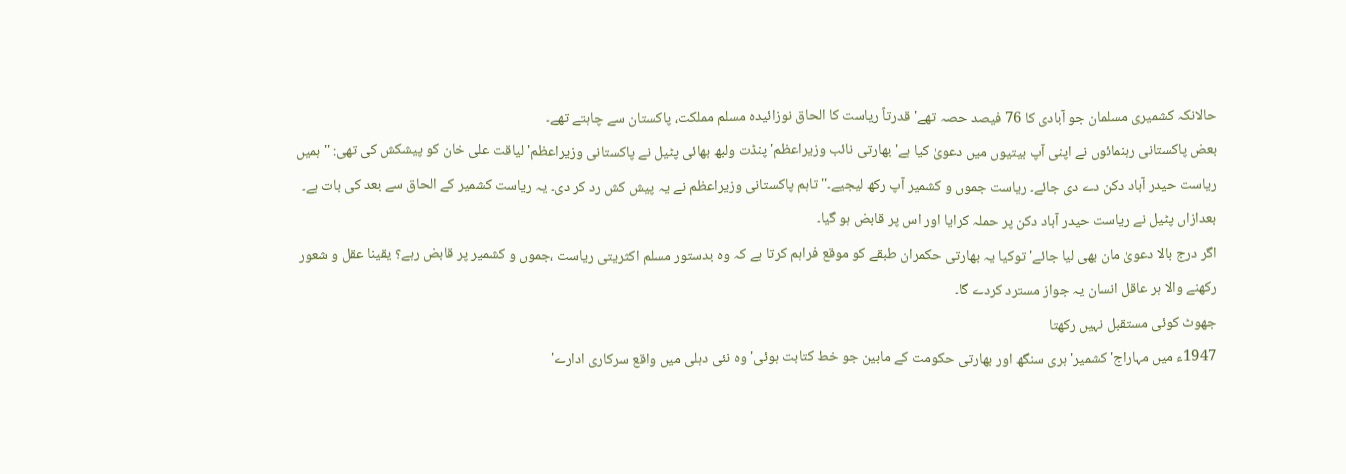حالانکہ کشمیری مسلمان جو آبادی کا 76 فیصد حصہ تھے' قدرتاً ریاست کا الحاق نوزائیدہ مسلم مملکت، پاکستان سے چاہتے تھے۔
بعض پاکستانی رہنمائوں نے اپنی آپ بیتیوں میں دعویٰ کیا ہے' بھارتی نائب وزیراعظم' پنڈت ولبھ بھائی پٹیل نے پاکستانی وزیراعظم' لیاقت علی خان کو پیشکش کی تھی: ''ہمیں ریاست حیدر آباد دکن دے دی جائے۔ ریاست جموں و کشمیر آپ رکھ لیجیے۔'' تاہم پاکستانی وزیراعظم نے یہ پیش کش رد کر دی۔ یہ ریاست کشمیر کے الحاق سے بعد کی بات ہے۔ بعدازاں پٹیل نے ریاست حیدر آباد دکن پر حملہ کرایا اور اس پر قابض ہو گیا۔
اگر درج بالا دعویٰ مان بھی لیا جائے' توکیا یہ بھارتی حکمران طبقے کو موقع فراہم کرتا ہے کہ وہ بدستور مسلم اکثریتی ریاست ،جموں و کشمیر پر قابض رہے؟ یقینا عقل و شعور رکھنے والا ہر عاقل انسان یہ جواز مسترد کردے گا۔
جھوٹ کوئی مستقبل نہیں رکھتا
1947ء میں مہاراج' کشمیر' ہری سنگھ اور بھارتی حکومت کے مابین جو خط کتابت ہوئی' وہ نئی دہلی میں واقع سرکاری ادارے'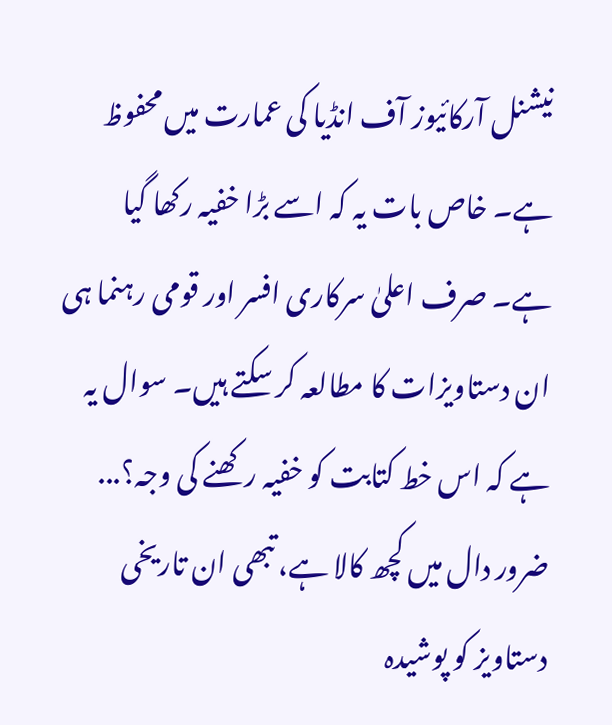نیشنل آرکائیوز آف انڈیا کی عمارت میں محفوظ ہے۔ خاص بات یہ کہ اسے بڑا خفیہ رکھا گیا ہے۔ صرف اعلیٰ سرکاری افسر اور قومی رہنما ہی ان دستاویزات کا مطالعہ کر سکتے ہیں۔ سوال یہ ہے کہ اس خط کتابت کو خفیہ رکھنے کی وجہ؟... ضرور دال میں کچھ کالا ہے، تبھی ان تاریخی دستاویز کو پوشیدہ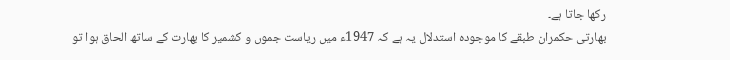رکھا جاتا ہے۔
بھارتی حکمران طبقے کا موجودہ استدلال یہ ہے کہ 1947ء میں ریاست جموں و کشمیر کا بھارت کے ساتھ الحاق ہوا تو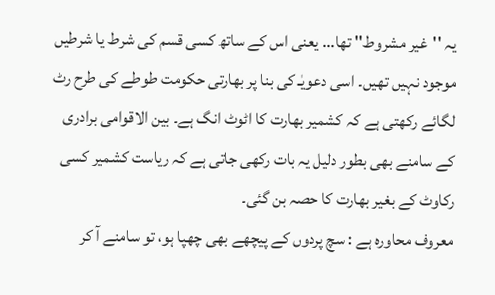یہ ''غیر مشروط'' تھا... یعنی اس کے ساتھ کسی قسم کی شرط یا شرطیں موجود نہیں تھیں۔ اسی دعویٰـ کی بنا پر بھارتی حکومت طوطے کی طرح رٹ لگائے رکھتی ہے کہ کشمیر بھارت کا اٹوٹ انگ ہے۔ بین الاقوامی برادری کے سامنے بھی بطور دلیل یہ بات رکھی جاتی ہے کہ ریاست کشمیر کسی رکاوٹ کے بغیر بھارت کا حصہ بن گئی۔
معروف محاورہ ہے : سچ پردوں کے پیچھے بھی چھپا ہو، تو سامنے آ کر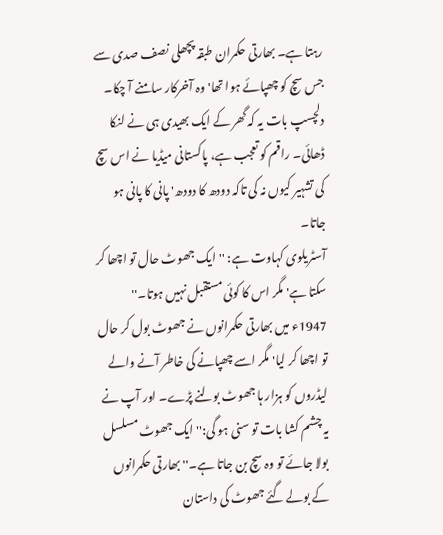رہتا ہے۔ بھارتی حکمران طبقہ پچھلی نصف صدی سے جس سچ کو چھپائے ہوا تھا' وہ آخرکار سامنے آ چکا۔ دلچسپ بات یہ کہ گھر کے ایک بھیدی ہی نے لنکا ڈھائی۔ راقم کو تعجب ہے، پاکستانی میڈیا نے اس سچ کی تشہیر کیوں نہ کی تاکہ دودھ کا دودھ' پانی کا پانی ہو جاتا۔
آسٹریلوی کہاوت ہے: ''ایک جھوٹ حال تو اچھا کر سکتا ہے' مگر اس کا کوئی مستقبل نہیں ہوتا۔'' 1947ء میں بھارتی حکمرانوں نے جھوٹ بول کر حال تو اچھا کر لیا' مگر اسے چھپانے کی خاطر آنے والے لیڈروں کو ہزار ہا جھوٹ بولنے پڑے۔ اور آپ نے یہ چشم کشا بات تو سنی ہو گی:'' ایک جھوٹ مسلسل بولا جائے تو وہ سچ بن جاتا ہے۔'' بھارتی حکمرانوں کے بولے گئے جھوٹ کی داستان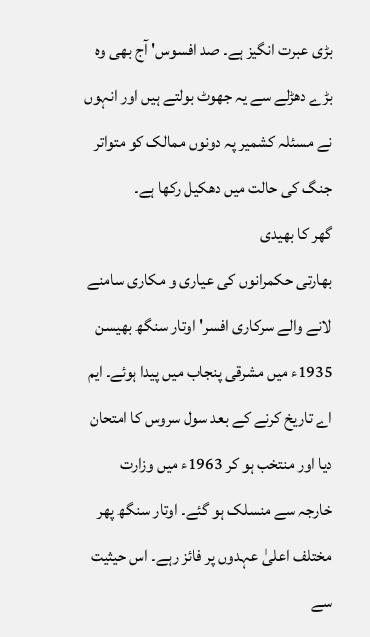بڑی عبرت انگیز ہے۔ صد افسوس' آج بھی وہ بڑے دھڑلے سے یہ جھوٹ بولتے ہیں اور انہوں نے مسئلہ کشمیر پہ دونوں ممالک کو متواتر جنگ کی حالت میں دھکیل رکھا ہے۔
گھر کا بھیدی
بھارتی حکمرانوں کی عیاری و مکاری سامنے لانے والے سرکاری افسر' اوتار سنگھ بھیسن 1935ء میں مشرقی پنجاب میں پیدا ہوئے۔ ایم اے تاریخ کرنے کے بعد سول سروس کا امتحان دیا اور منتخب ہو کر 1963ء میں وزارت خارجہ سے منسلک ہو گئے۔ اوتار سنگھ پھر مختلف اعلیٰ عہدوں پر فائز رہے۔ اس حیثیت سے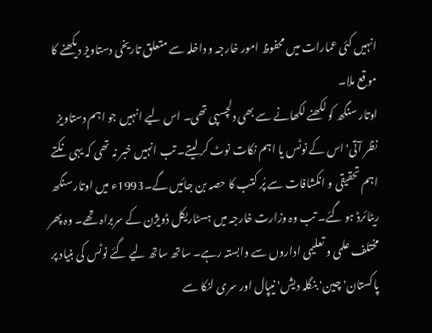انہیں کئی عمارات میں محفوظ امور خارجہ و داخلہ سے متعلق تاریخی دستاویز دیکھنے کا موقع ملا۔
اوتار سنگھ کو لکھنے لکھانے سے بھی دلچسپی تھی۔ اس لیے انہیں جو اہم دستاویز نظر آتی' اس کے نوٹس یا اہم نکات نوٹ کر لیتے۔ تب انہیں خبر نہ تھی کہ یہی نکتے اہم تحقیقی و انکشافات سے پُر کتب کا حصہ بن جائیں گے۔1993ء میں اوتار سنگھ ریٹائرڈ ہو گئے۔ تب وہ وزارت خارجہ میں ہسٹاریکل ڈویژن کے سربراہ تھے۔ وہ پھر مختلف علمی و تعلیمی اداروں سے وابستہ رہے۔ ساتھ ساتھ لیے گئے نوٹس کی بنیاد پر پاکستان' چین' بنگلہ دیش' نیپال اور سری لنکا سے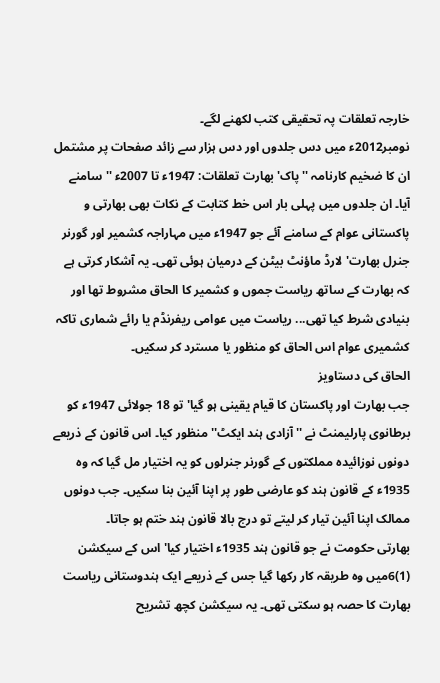خارجہ تعلقات پہ تحقیقی کتب لکھنے لگے۔
نومبر2012ء میں دس جلدوں اور دس ہزار سے زائد صفحات پر مشتمل ان کا ضخیم کارنامہ ''پاک' بھارت تعلقات: 1947ء تا 2007ء '' سامنے آیا۔ ان جلدوں میں پہلی بار اس خط کتابت کے نکات بھی بھارتی و پاکستانی عوام کے سامنے آئے جو 1947ء میں مہاراجہ کشمیر اور گورنر جنرل بھارت' لارڈ ماؤنٹ بیٹن کے درمیان ہوئی تھی۔ یہ آشکار کرتی ہے کہ بھارت کے ساتھ ریاست جموں و کشمیر کا الحاق مشروط تھا اور بنیادی شرط کیا تھی... ریاست میں عوامی ریفرنڈم یا رائے شماری تاکہ کشمیری عوام اس الحاق کو منظور یا مسترد کر سکیں۔
الحاق کی دستاویز
جب بھارت اور پاکستان کا قیام یقینی ہو گیا' تو 18 جولائی 1947ء کو برطانوی پارلیمنٹ نے ''آزادی ہند ایکٹ'' منظور کیا۔ اس قانون کے ذریعے دونوں نوزائیدہ مملکتوں کے گورنر جنرلوں کو یہ اختیار مل گیا کہ وہ 1935ء کے قانون ہند کو عارضی طور پر اپنا آئین بنا سکیں۔ جب دونوں ممالک اپنا آئین تیار کر لیتے تو درج بالا قانون ہند ختم ہو جاتا۔
بھارتی حکومت نے جو قانون ہند 1935ء اختیار کیا' اس کے سیکشن (1)6میں وہ طریقہ کار رکھا گیا جس کے ذریعے ایک ہندوستانی ریاست بھارت کا حصہ ہو سکتی تھی۔ یہ سیکشن کچھ تشریح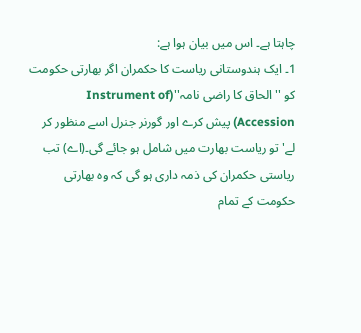چاہتا ہے۔ اس میں بیان ہوا ہے:
1۔ ایک ہندوستانی ریاست کا حکمران اگر بھارتی حکومت کو ''الحاق کا راضی نامہ''(Instrument of Accession) پیش کرے اور گورنر جنرل اسے منظور کر لے' تو ریاست بھارت میں شامل ہو جائے گی۔(اے) تب ریاستی حکمران کی ذمہ داری ہو گی کہ وہ بھارتی حکومت کے تمام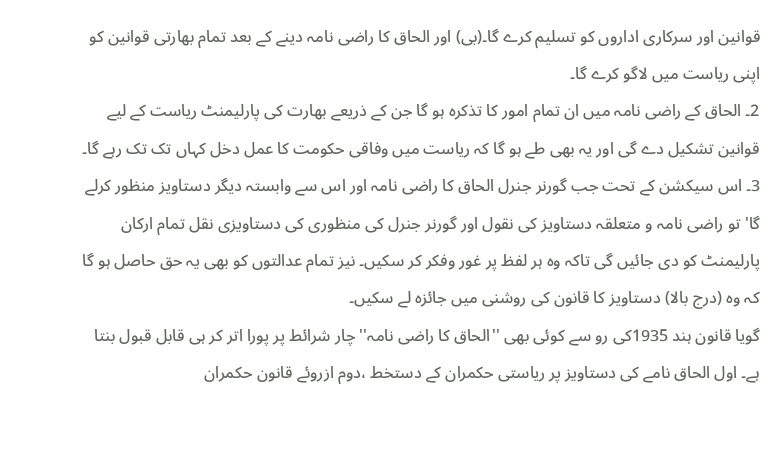قوانین اور سرکاری اداروں کو تسلیم کرے گا۔(بی) اور الحاق کا راضی نامہ دینے کے بعد تمام بھارتی قوانین کو اپنی ریاست میں لاگو کرے گا۔
2۔ الحاق کے راضی نامہ میں ان تمام امور کا تذکرہ ہو گا جن کے ذریعے بھارت کی پارلیمنٹ ریاست کے لیے قوانین تشکیل دے گی اور یہ بھی طے ہو گا کہ ریاست میں وفاقی حکومت کا عمل دخل کہاں تک تک رہے گا۔
3۔ اس سیکشن کے تحت جب گورنر جنرل الحاق کا راضی نامہ اور اس سے وابستہ دیگر دستاویز منظور کرلے گا' تو راضی نامہ و متعلقہ دستاویز کی نقول اور گورنر جنرل کی منظوری کی دستاویزی نقل تمام ارکان پارلیمنٹ کو دی جائیں گی تاکہ وہ ہر لفظ پر غور وفکر کر سکیں۔ نیز تمام عدالتوں کو بھی یہ حق حاصل ہو گا کہ وہ (درج بالا) دستاویز کا قانون کی روشنی میں جائزہ لے سکیں۔
گویا قانون ہند 1935کی رو سے کوئی بھی ''الحاق کا راضی نامہ'' چار شرائط پر پورا اتر کر ہی قابل قبول بنتا ہے۔ اول الحاق نامے کی دستاویز پر ریاستی حکمران کے دستخط ،دوم ازروئے قانون حکمران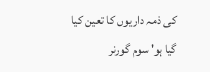کی ذمہ داریوں کا تعین کیا گیا ہو' سوم گورنر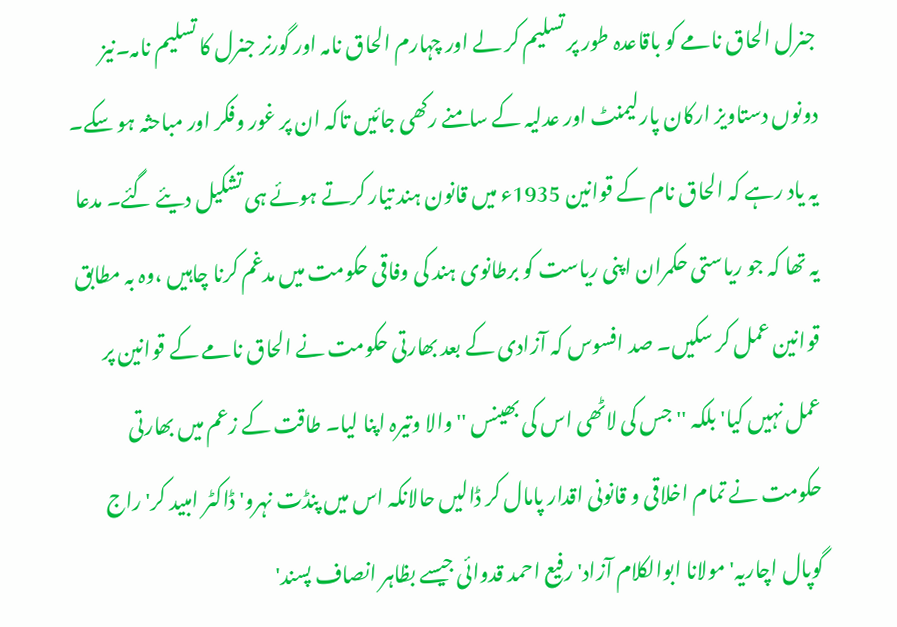جنرل الحاق نامے کو باقاعدہ طور پر تسلیم کر لے اور چہارم الحاق نامہ اور گورنر جنرل کا تسلیم نامہ۔نیز دونوں دستاویز ارکان پارلیمنٹ اور عدلیہ کے سامنے رکھی جائیں تاکہ ان پر غور وفکر اور مباحثہ ہو سکے۔
یہ یاد رہے کہ الحاق نام کے قوانین 1935ء میں قانون ہند تیار کرتے ہوئے ہی تشکیل دیئے گئے۔ مدعا یہ تھا کہ جو ریاستی حکمران اپنی ریاست کو برطانوی ہند کی وفاقی حکومت میں مدغم کرنا چاہیں ،وہ بہ مطابق قوانین عمل کر سکیں۔ صد افسوس کہ آزادی کے بعد بھارتی حکومت نے الحاق نامے کے قوانین پر عمل نہیں کیا' بلکہ ''جس کی لاٹھی اس کی بھینس '' والا وتیرہ اپنا لیا۔ طاقت کے زعم میں بھارتی حکومت نے تمام اخلاقی و قانونی اقدار پامال کر ڈالیں حالانکہ اس میں پنڈت نہرو' ڈاکٹر امبید کر' راج گوپال اچاریہ' مولانا ابوالکلام آزاد' رفیع احمد قدوائی جیسے بظاہر انصاف پسند'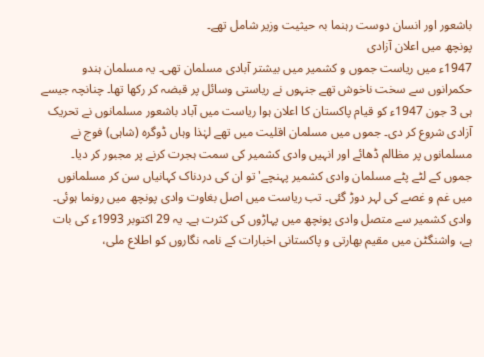باشعور اور انسان دوست رہنما بہ حیثیت وزیر شامل تھے۔
پونچھ میں اعلان آزادی
1947ء میں ریاست جموں و کشمیر میں بیشتر آبادی مسلمان تھی۔ یہ مسلمان ہندو حکمرانوں سے سخت ناخوش تھے جنہوں نے ریاستی وسائل پر قبضہ کر رکھا تھا۔ چنانچہ جیسے ہی 3 جون 1947ء کو قیام پاکستان کا اعلان ہوا ریاست میں آباد باشعور مسلمانوں نے تحریک آزادی شروع کر دی۔ جموں میں مسلمان اقلیت میں تھے لہٰذا وہاں ڈوگرہ (شاہی) فوج نے مسلمانوں پر مظالم ڈھائے اور انہیں وادی کشمیر کی سمت ہجرت کرنے پر مجبور کر دیا۔
جموں کے لٹے پٹے مسلمان وادی کشمیر پہنچے' تو ان کی دردناک کہانیاں سن کر مسلمانوں میں غم و غصے کی لہر دوڑ گئی۔ تب ریاست میں اصل بغاوت وادی پونچھ میں رونما ہوئی۔
وادی کشمیر سے متصل وادی پونچھ میں پہاڑوں کی کثرت ہے۔ یہ 29 اکتوبر 1993ء کی بات ہے، واشنگٹن میں مقیم بھارتی و پاکستانی اخبارات کے نامہ نگاروں کو اطلاع ملی،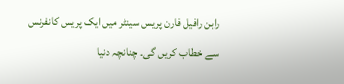رابن رافیل فارن پریس سینٹر میں ایک پریس کانفرنس سے خطاب کریں گی۔ چنانچہ دنیا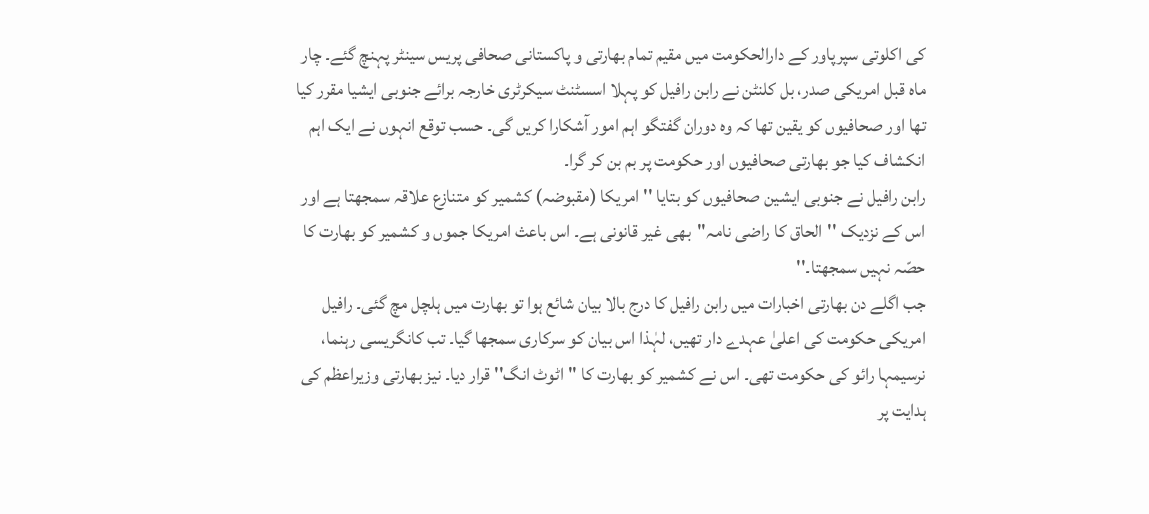کی اکلوتی سپرپاور کے دارالحکومت میں مقیم تمام بھارتی و پاکستانی صحافی پریس سینٹر پہنچ گئے۔ چار ماہ قبل امریکی صدر، بل کلنٹن نے رابن رافیل کو پہلا اسسٹنٹ سیکرٹری خارجہ برائے جنوبی ایشیا مقرر کیا تھا اور صحافیوں کو یقین تھا کہ وہ دوران گفتگو اہم امور آشکارا کریں گی۔ حسب توقع انہوں نے ایک اہم انکشاف کیا جو بھارتی صحافیوں اور حکومت پر بم بن کر گرا۔
رابن رافیل نے جنوبی ایشین صحافیوں کو بتایا ''امریکا (مقبوضہ) کشمیر کو متنازع علاقہ سمجھتا ہے اور اس کے نزدیک ''الحاق کا راضی نامہ''بھی غیر قانونی ہے۔ اس باعث امریکا جموں و کشمیر کو بھارت کا حصّہ نہیں سمجھتا۔''
جب اگلے دن بھارتی اخبارات میں رابن رافیل کا درج بالا بیان شائع ہوا تو بھارت میں ہلچل مچ گئی۔ رافیل امریکی حکومت کی اعلیٰ عہدے دار تھیں، لہٰذا اس بیان کو سرکاری سمجھا گیا۔ تب کانگریسی رہنما، نرسیمہا رائو کی حکومت تھی۔ اس نے کشمیر کو بھارت کا ''اٹوٹ انگ'' قرار دیا۔ نیز بھارتی وزیراعظم کی ہدایت پر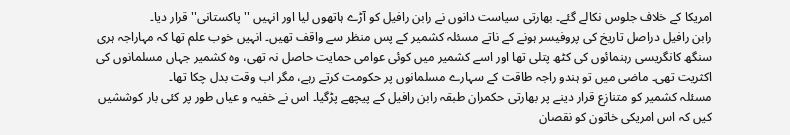امریکا کے خلاف جلوس نکالے گئے۔ بھارتی سیاست دانوں نے رابن رافیل کو آڑے ہاتھوں لیا اور انہیں ''پاکستانی'' قرار دیا۔
رابن رافیل دراصل تاریخ کی پروفیسر ہونے کے ناتے مسئلہ کشمیر کے پس منظر سے واقف تھیں۔ انہیں خوب علم تھا کہ مہاراجہ ہری سنگھ کانگریسی رہنمائوں کی کٹھ پتلی تھا اور اسے کشمیر میں کوئی عوامی حمایت حاصل نہ تھی، وہ کشمیر جہاں مسلمانوں کی اکثریت تھی۔ ماضی میں تو ہندو راجہ طاقت کے سہارے مسلمانوں پر حکومت کرتے رہے، مگر اب وقت بدل چکا تھا۔
مسئلہ کشمیر کو متنازع قرار دینے پر بھارتی حکمران طبقہ رابن رافیل کے پیچھے پڑگیا۔ اس نے خفیہ و عیاں طور پر کئی بار کوششیں کیں کہ اس امریکی خاتون کو نقصان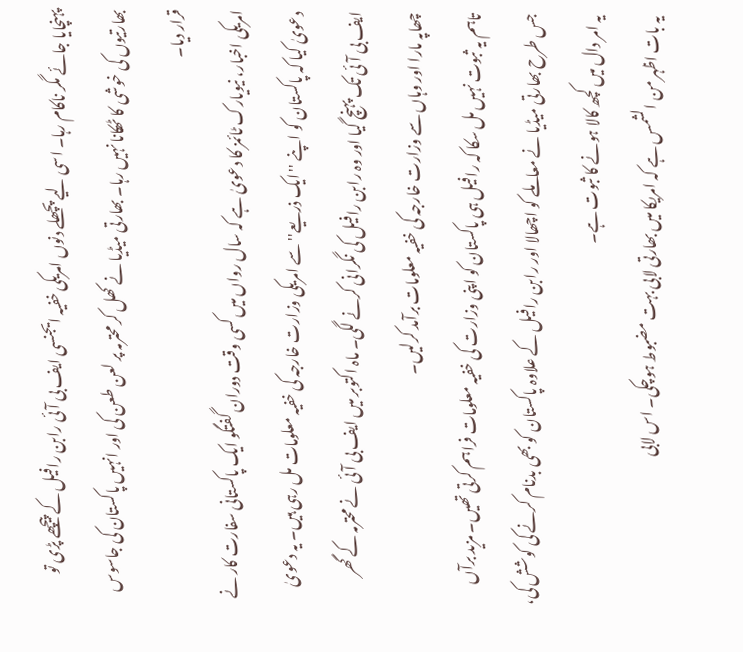پہنچایا جائے مگر ناکام رہا۔ اسی لیے پچھلے دنوں امریکی خفیہ ایجنسی ایف بی آئی رابن رافیل کے پیچھے پڑی تو بھارتیوں کی خوشی کا ٹھکانا نہیں رہا۔ بھارتی میڈیا نے کھل کر محترمہ پر لعن طعن کی اور انہیں پاکستان کی جاسوس قرار دیا۔
امریکی اخبار، نیویارک ٹائمز کا دعویٰ ہے کہ سال رواں میں کسی وقت دوران گفتگو ایک پاکستانی سفارت کار نے دعویٰ کیا کہ پاکستان کو اپنے ''ایک ذریعے'' سے امریکی وزارت خارجہ کی خفیہ معلومات مل رہی ہیں۔ یہ دعویٰ ایف بی آئی تک پہنچ گیا اور وہ رابن رافیل کی نگرانی کرنے لگی۔ ماہ اکتوبر میں ایف بی آئی نے محترمہ کے گھر چھاپہ مارا اور وہاں سے وزارت خارجہ کی خفیہ معلومات برآمد کرلیں۔
تاہم یہ ثبوت نہیں مل سکا کہ رافیل ہی پاکستان کو اپنی وزارت کی خفیہ معلومات فراہم کرتی تھیں۔ مزید برآں جس طرح بھارتی میڈیا نے معاملے کو اچھالا اور رابن رافیل کے علاوہ پاکستان کو بھی بدنام کرنے کی کوشش کی، یہ امر دال میں کچھ کالا ہونے کا ثبوت ہے۔
یہ بات اظہر من الشمس ہے کہ امریکا میں بھارتی لابی بہت مضبوط ہوچکی۔ اس لابی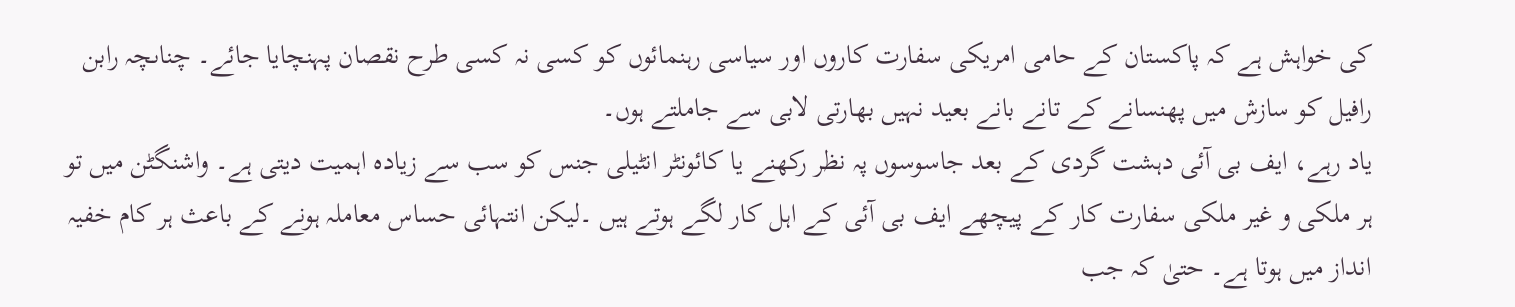کی خواہش ہے کہ پاکستان کے حامی امریکی سفارت کاروں اور سیاسی رہنمائوں کو کسی نہ کسی طرح نقصان پہنچایا جائے۔ چناںچہ رابن رافیل کو سازش میں پھنسانے کے تانے بانے بعید نہیں بھارتی لابی سے جاملتے ہوں۔
یاد رہے، ایف بی آئی دہشت گردی کے بعد جاسوسوں پہ نظر رکھنے یا کائونٹر انٹیلی جنس کو سب سے زیادہ اہمیت دیتی ہے۔ واشنگٹن میں تو ہر ملکی و غیر ملکی سفارت کار کے پیچھے ایف بی آئی کے اہل کار لگے ہوتے ہیں ۔لیکن انتہائی حساس معاملہ ہونے کے باعث ہر کام خفیہ انداز میں ہوتا ہے۔ حتیٰ کہ جب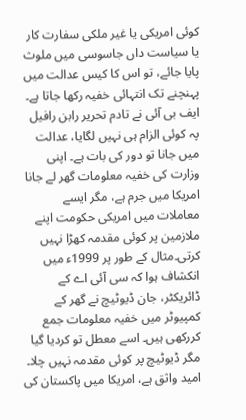کوئی امریکی یا غیر ملکی سفارت کار یا سیاست داں جاسوسی میں ملوث پایا جائے، تو اس کا کیس عدالت میں پہنچنے تک انتہائی خفیہ رکھا جاتا ہے۔
ایف بی آئی نے تادم تحریر رابن رافیل پہ کوئی الزام ہی نہیں لگایا، عدالت میں جانا تو دور کی بات ہے۔ اپنی وزارت کی خفیہ معلومات گھر لے جانا امریکا میں جرم ہے، مگر ایسے معاملات میں امریکی حکومت اپنے ملازمین پر کوئی مقدمہ کھڑا نہیں کرتی۔مثال کے طور پر 1999ء میں انکشاف ہوا کہ سی آئی اے کے ڈائریکٹر، جان ڈیوٹیچ نے گھر کے کمپیوٹر میں خفیہ معلومات جمع کررکھی ہیں۔ اسے معطل تو کردیا گیا مگر ڈیوٹیچ پر کوئی مقدمہ نہیں چلا۔
امید واثق ہے، امریکا میں پاکستان کی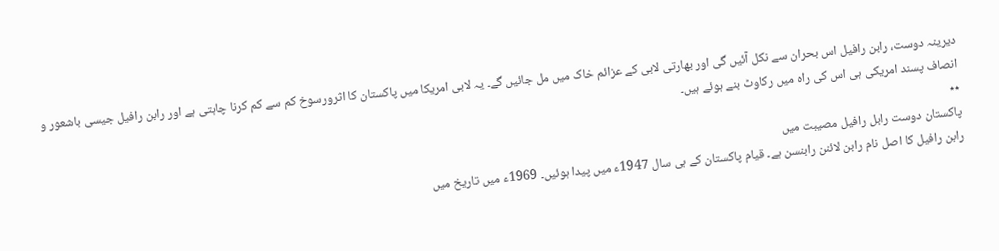دیرینہ دوست، رابن رافیل اس بحران سے نکل آئیں گی اور بھارتی لابی کے عزائم خاک میں مل جائیں گے۔ یہ لابی امریکا میں پاکستان کا اثرورسوخ کم سے کم کرنا چاہتی ہے اور رابن رافیل جیسی باشعور و انصاف پسند امریکی ہی اس کی راہ میں رکاوٹ بنے ہوئے ہیں۔
٭٭
پاکستان دوست رابل رافیل مصیبت میں
رابن رافیل کا اصل نام رابن لائنن رابنسن ہے۔ قیام پاکستان کے ہی سال 1947ء میں پیدا ہوئیں۔ 1969ء میں تاریخ میں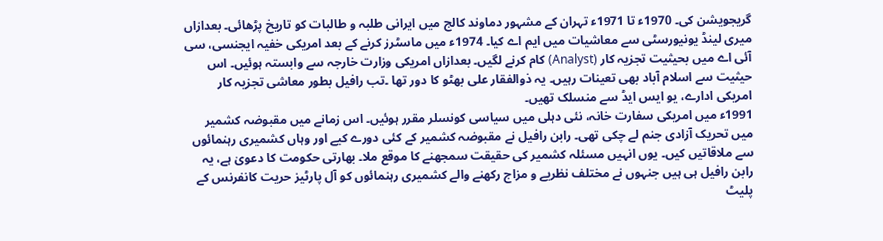گریجویشن کی۔ 1970ء تا 1971ء تہران کے مشہور دماوند کالج میں ایرانی طلبہ و طالبات کو تاریخ پڑھائی۔ بعدازاں میری لینڈ یونیورسٹی سے معاشیات میں ایم اے کیا۔ 1974ء میں ماسٹرز کرنے کے بعد امریکی خفیہ ایجنسی، سی آئی اے میں بحیثیت تجزیہ کار (Analyst) کام کرنے لگیں۔ بعدازاں امریکی وزارت خارجہ سے وابستہ ہوئیں۔ اس حیثیت سے اسلام آباد بھی تعینات رہیں۔ یہ ذوالفقار علی بھٹو کا دور تھا ۔تب رافیل بطور معاشی تجزیہ کار امریکی ادارے، یو ایس ایڈ سے منسلک تھیں۔
1991ء میں امریکی سفارت خانہ، نئی دہلی میں سیاسی کونسلر مقرر ہوئیں۔ اس زمانے میں مقبوضہ کشمیر میں تحریک آزادی جنم لے چکی تھی۔ رابن رافیل نے مقبوضہ کشمیر کے کئی دورے کیے اور وہاں کشمیری رہنمائوں سے ملاقاتیں کیں۔ یوں انہیں مسئلہ کشمیر کی حقیقت سمجھنے کا موقع ملا۔ بھارتی حکومت کا دعویٰ ہے، یہ رابن رافیل ہی ہیں جنہوں نے مختلف نظریے و مزاج رکھنے والے کشمیری رہنمائوں کو آل پارٹیز حریت کانفرنس کے پلیٹ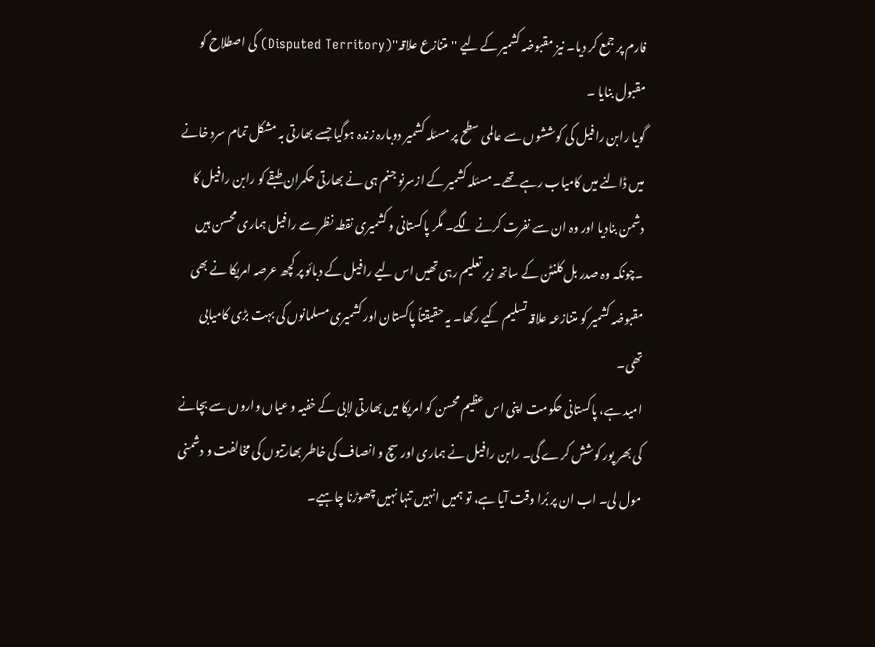فارم پر جمع کر دیا۔ نیز مقبوضہ کشمیر کے لیے ''متنازع علاقہ''(Disputed Territory) کی اصطلاح کو مقبول بنایا ۔
گویا رابن رافیل کی کوششوں سے عالمی سطح پر مسئلہ کشمیر دوبارہ زندہ ہوگیا جسے بھارتی بہ مشکل تمام سرد خانے میں ڈالنے میں کامیاب رہے تھے۔ مسئلہ کشمیر کے ازسرنو جنم ہی نے بھارتی حکمران طبقے کو رابن رافیل کا دشمن بنادیا اور وہ ان سے نفرت کرنے لگے۔ مگر پاکستانی و کشمیری نقطہ نظر سے رافیل ہماری محسن ہیں ۔چونکہ وہ صدر بل کلنٹن کے ساتھ زیر تعلیم رہی تھیں اس لیے رافیل کے دبائو پر کچھ عرصہ امریکا نے بھی مقبوضہ کشمیر کو متنازعہ علاقہ تسلیم کیے رکھا۔ یہ حقیقتاً پاکستان اور کشمیری مسلمانوں کی بہت بڑی کامیابی تھی۔
امید ہے، پاکستانی حکومت اپنی اس عظیم محسن کو امریکا میں بھارتی لابی کے خفیہ و عیاں واروں سے بچانے کی بھر پور کوشش کرے گی۔ رابن رافیل نے ہماری اور سچ و انصاف کی خاطر بھارتیوں کی مخالفت و دشمنی مول لی۔ اب ان پر بُرا وقت آیا ہے، تو ہمیں انہیں تنہا نہیں چھوڑنا چاہیے۔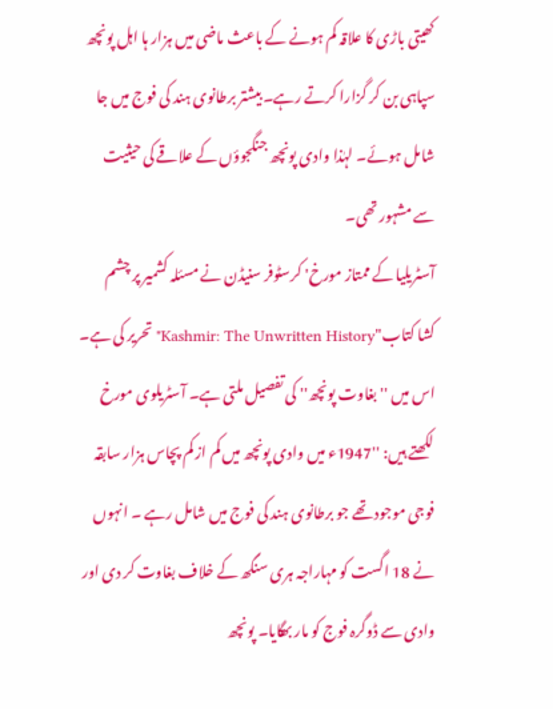کھیتی باڑی کا علاقہ کم ہونے کے باعث ماضی میں ہزار ہا اہل پونچھ سپاہی بن کر گزارا کرتے رہے۔ بیشتر برطانوی ہند کی فوج میں جا شامل ہوئے۔ لہٰذا وادی پونچھ جنگجوؤں کے علاقے کی حیثیت سے مشہور تھی۔
آسٹریلیا کے ممتاز مورخ' کرسٹوفر سنیڈن نے مسئلہ کشمیر پر چشم کشا کتاب"Kashmir: The Unwritten History" تحریر کی ہے۔ اس میں ''بغاوت پونچھ'' کی تفصیل ملتی ہے۔ آسٹریلوی مورخ لکھتے ہیں: ''1947ء میں وادی پونچھ میں کم از کم پچاس ہزار سابقہ فوجی موجود تھے جو برطانوی ہند کی فوج میں شامل رہے ۔ انہوں نے 18 اگست کو مہاراجہ ہری سنگھ کے خلاف بغاوت کر دی اور وادی سے ڈوگرہ فوج کو مار بھگایا۔ پونچھ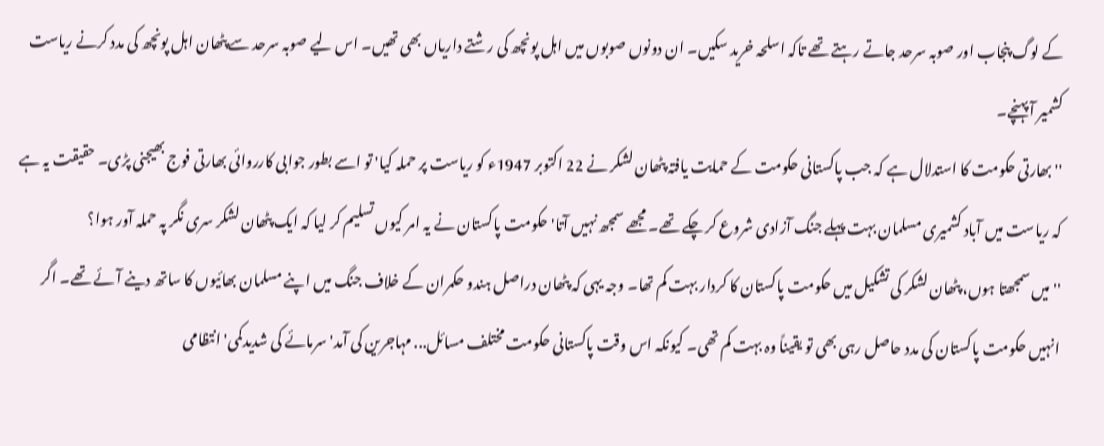کے لوگ پنجاب اور صوبہ سرحد جاتے رہتے تھے تاکہ اسلحہ خرید سکیں۔ ان دونوں صوبوں میں اہل پونچھ کی رشتے داریاں بھی تھیں۔ اس لیے صوبہ سرحد سے پٹھان اہل پونچھ کی مدد کرنے ریاست کشمیر آ پہنچے۔
''بھارتی حکومت کا استدلال ہے کہ جب پاکستانی حکومت کے حمایت یافتہ پٹھان لشکر نے 22 اکتوبر 1947ء کو ریاست پر حملہ کیا' تو اسے بطور جوابی کارروائی بھارتی فوج بھیجنی پڑی۔ حقیقت یہ ہے کہ ریاست میں آباد کشمیری مسلمان بہت پہلے جنگ آزادی شروع کر چکے تھے۔ مجھے سمجھ نہیں آتا' حکومت پاکستان نے یہ امر کیوں تسلیم کر لیا کہ ایک پٹھان لشکر سری نگر پہ حملہ آور ہوا؟
''میں سمجھتا ہوں، پٹھان لشکر کی تشکیل میں حکومت پاکستان کا کردار بہت کم تھا۔ وجہ یہی کہ پٹھان دراصل ہندو حکمران کے خلاف جنگ میں اپنے مسلمان بھائیوں کا ساتھ دینے آئے تھے۔ اگر انہیں حکومت پاکستان کی مدد حاصل رہی بھی تو یقیناً وہ بہت کم تھی۔ کیونکہ اس وقت پاکستانی حکومت مختلف مسائل... مہاجرین کی آمد' سرمائے کی شدیدکمی' انتظامی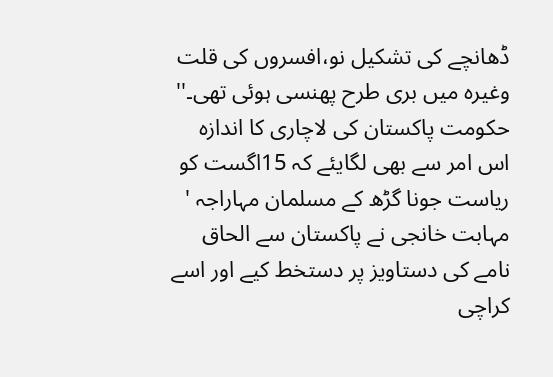ڈھانچے کی تشکیل نو،افسروں کی قلت وغیرہ میں بری طرح پھنسی ہوئی تھی۔''
حکومت پاکستان کی لاچاری کا اندازہ اس امر سے بھی لگایئے کہ 15اگست کو ریاست جونا گڑھ کے مسلمان مہاراجہ ' مہابت خانجی نے پاکستان سے الحاق نامے کی دستاویز پر دستخط کیے اور اسے کراچی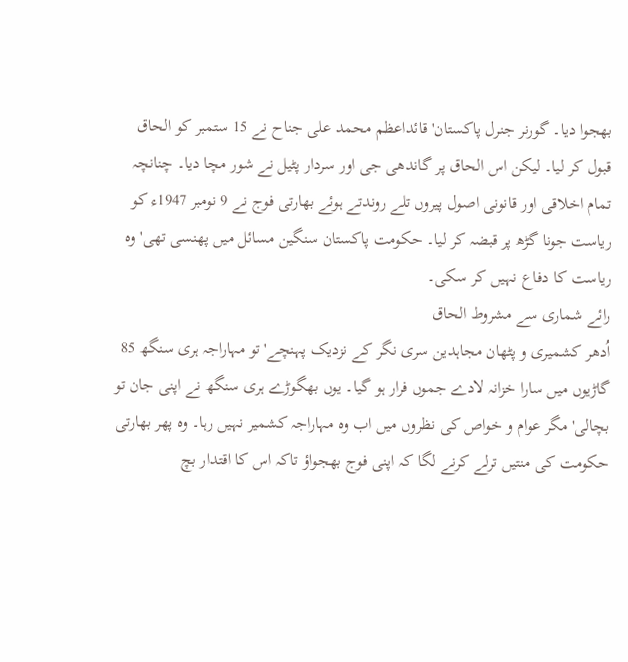بھجوا دیا۔ گورنر جنرل پاکستان' قائداعظم محمد علی جناح نے 15 ستمبر کو الحاق قبول کر لیا۔ لیکن اس الحاق پر گاندھی جی اور سردار پٹیل نے شور مچا دیا۔ چنانچہ تمام اخلاقی اور قانونی اصول پیروں تلے روندتے ہوئے بھارتی فوج نے 9 نومبر 1947ء کو ریاست جونا گڑھ پر قبضہ کر لیا۔ حکومت پاکستان سنگین مسائل میں پھنسی تھی' وہ ریاست کا دفاع نہیں کر سکی۔
رائے شماری سے مشروط الحاق
اُدھر کشمیری و پٹھان مجاہدین سری نگر کے نزدیک پہنچے' تو مہاراجہ ہری سنگھ 85 گاڑیوں میں سارا خزانہ لادے جموں فرار ہو گیا۔ یوں بھگوڑے ہری سنگھ نے اپنی جان تو بچالی' مگر عوام و خواص کی نظروں میں اب وہ مہاراجہ کشمیر نہیں رہا۔ وہ پھر بھارتی حکومت کی منتیں ترلے کرنے لگا کہ اپنی فوج بھجواؤ تاکہ اس کا اقتدار بچ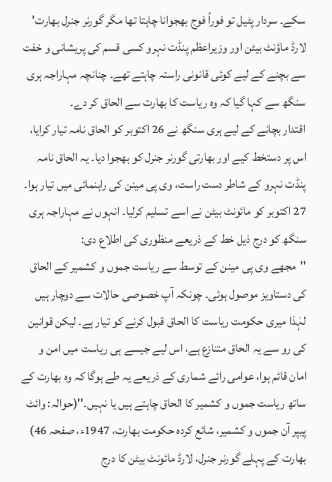سکے۔ سردار پٹیل تو فوراً فوج بھجوانا چاہتا تھا مگر گورنر جنرل بھارت' لارڈ ماؤنٹ بیٹن اور وزیراعظم پنڈت نہرو کسی قسم کی پریشانی و خفت سے بچنے کے لیے کوئی قانونی راستہ چاہتے تھے۔ چنانچہ مہاراجہ ہری سنگھ سے کہا گیا کہ وہ ریاست کا بھارت سے الحاق کر دے۔
اقتدار بچانے کے لیے ہری سنگھ نے 26 اکتوبر کو الحاق نامہ تیار کرایا، اس پر دستخط کیے اور بھارتی گورنر جنرل کو بھجوا دیا۔ یہ الحاق نامہ پنڈت نہرو کے شاطر دست راست، وی پی مینن کی راہنمائی میں تیار ہوا۔ 27 اکتوبر کو مائونٹ بیٹن نے اسے تسلیم کرلیا۔ انہوں نے مہاراجہ ہری سنگھ کو درج ذیل خط کے ذریعے منظوری کی اطلاع دی:
''مجھے وی پی مینن کے توسط سے ریاست جموں و کشمیر کے الحاق کی دستاویز موصول ہوئی۔ چونکہ آپ خصوصی حالات سے دوچار ہیں لہٰذا میری حکومت ریاست کا الحاق قبول کرنے کو تیار ہے۔ لیکن قوانین کی رو سے یہ الحاق متنازع ہے، اس لیے جیسے ہی ریاست میں امن و امان قائم ہوا، عوامی رائے شماری کے ذریعے یہ طے ہوگا کہ وہ بھارت کے ساتھ ریاست جموں و کشمیر کا الحاق چاہتے ہیں یا نہیں۔''(حوالہ: وائٹ پیپر آن جموں و کشمیر، شائع کردہ حکومت بھارت، 1947ء، صفحہ 46)
بھارت کے پہلے گورنر جنرل، لارڈ مائونٹ بیٹن کا درج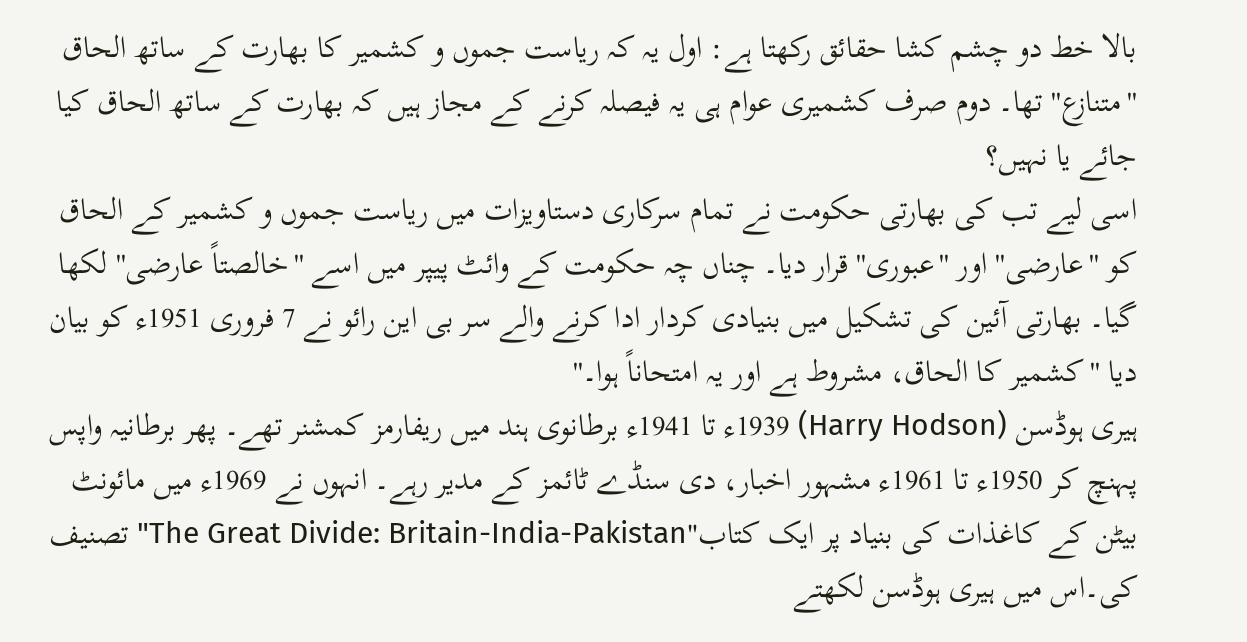بالا خط دو چشم کشا حقائق رکھتا ہے: اول یہ کہ ریاست جموں و کشمیر کا بھارت کے ساتھ الحاق ''متنازع'' تھا۔ دوم صرف کشمیری عوام ہی یہ فیصلہ کرنے کے مجاز ہیں کہ بھارت کے ساتھ الحاق کیا جائے یا نہیں؟
اسی لیے تب کی بھارتی حکومت نے تمام سرکاری دستاویزات میں ریاست جموں و کشمیر کے الحاق کو ''عارضی'' اور ''عبوری'' قرار دیا۔ چناں چہ حکومت کے وائٹ پیپر میں اسے ''خالصتاً عارضی'' لکھا گیا۔ بھارتی آئین کی تشکیل میں بنیادی کردار ادا کرنے والے سر بی این رائو نے 7 فروری 1951ء کو بیان دیا ''کشمیر کا الحاق، مشروط ہے اور یہ امتحاناً ہوا۔''
ہیری ہوڈسن (Harry Hodson) 1939ء تا 1941ء برطانوی ہند میں ریفارمز کمشنر تھے۔ پھر برطانیہ واپس پہنچ کر 1950ء تا 1961ء مشہور اخبار، دی سنڈے ٹائمز کے مدیر رہے۔ انہوں نے 1969ء میں مائونٹ بیٹن کے کاغذات کی بنیاد پر ایک کتاب"The Great Divide: Britain-India-Pakistan" تصنیف کی۔اس میں ہیری ہوڈسن لکھتے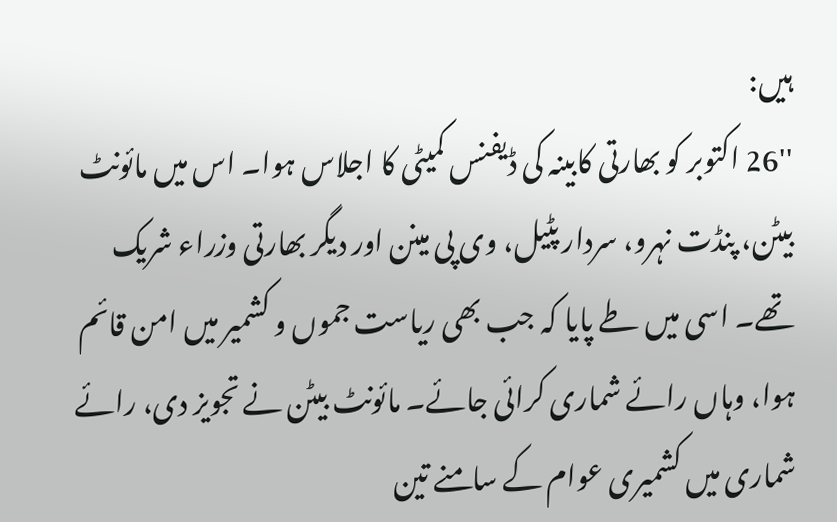ہیں:
''26 اکتوبر کو بھارتی کابینہ کی ڈیفنس کمیٹی کا اجلاس ہوا۔ اس میں مائونٹ بیٹن، پنڈت نہرو، سردار پٹیل، وی پی مینن اور دیگر بھارتی وزراء شریک تھے۔ اسی میں طے پایا کہ جب بھی ریاست جموں و کشمیر میں امن قائم ہوا، وہاں رائے شماری کرائی جائے۔ مائونٹ بیٹن نے تجویز دی، رائے شماری میں کشمیری عوام کے سامنے تین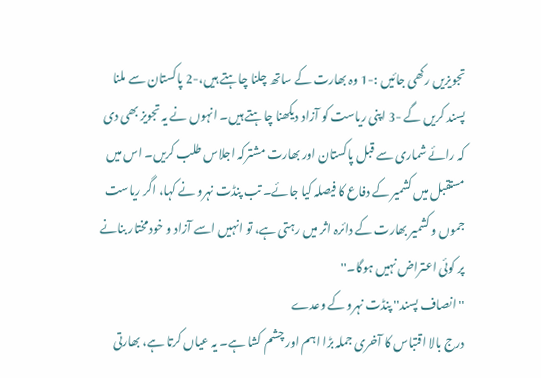تجویزیں رکھی جائیں :-1 وہ بھارت کے ساتھ چلنا چاہتے ہیں،-2 پاکستان سے ملنا پسند کریں گے -3 اپنی ریاست کو آزاد دیکھنا چاہتے ہیں۔ انہوں نے یہ تجویز بھی دی کہ رائے شماری سے قبل پاکستان اور بھارت مشترکہ اجلاس طلب کریں۔ اس میں مستقبل میں کشمیر کے دفاع کا فیصلہ کیا جائے۔ تب پنڈت نہرو نے کہا، اگر ریاست جموں و کشمیر بھارت کے دائرہ اثر میں رہتی ہے، تو انہیں اسے آزاد و خود مختار بنانے پر کوئی اعتراض نہیں ہوگا۔''
''انصاف پسند'' پنڈت نہرو کے وعدے
درج بالا اقتباس کا آخری جملہ بڑا اہم اور چشم کشا ہے۔ یہ عیاں کرتا ہے، بھارتی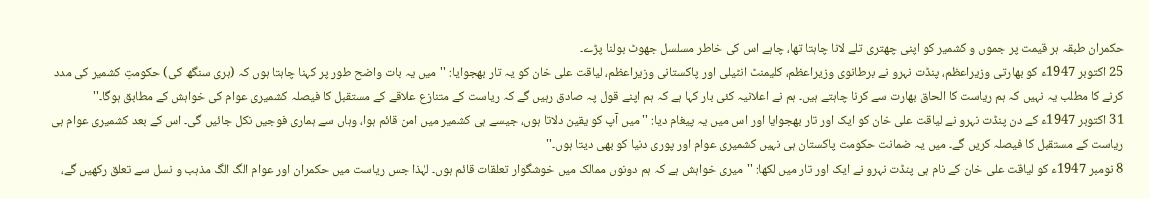حکمران طبقہ ہر قیمت پر جموں و کشمیر کو اپنی چھتری تلے لانا چاہتا تھا، چاہے اس کی خاطر مسلسل جھوٹ بولنا پڑے۔
25 اکتوبر 1947ء کو بھارتی وزیراعظم، پنڈت نہرو نے برطانوی وزیراعظم، کلیمنٹ انٹیلی اور پاکستانی وزیراعظم، لیاقت علی خان کو یہ تار بھجوایا: ''میں یہ بات واضح طور پر کہنا چاہتا ہوں کہ (ہری سنگھ کی) حکومتِ کشمیر کی مدد کرنے کا مطلب یہ نہیں کہ ہم ریاست کا الحاق بھارت سے کرنا چاہتے ہیں۔ ہم نے اعلانیہ کئی بار کہا ہے کہ ہم اپنے قول پہ صادق رہیں گے کہ ریاست کے متنازع علاقے کے مستقبل کا فیصلہ کشمیری عوام کی خواہش کے مطابق ہوگا۔''
31 اکتوبر 1947ء کے دن پنڈت نہرو نے لیاقت علی خان کو ایک اور تار بھجوایا اور اس میں یہ پیغام دیا: '' میں آپ کو یقین دلاتا ہوں، جیسے ہی کشمیر میں امن قائم ہوا، وہاں سے ہماری فوجیں نکل جائیں گی۔ اس کے بعد کشمیری عوام ہی ریاست کے مستقبل کا فیصلہ کریں گے۔ میں یہ ضمانت حکومت پاکستان ہی نہیں کشمیری عوام اور پوری دنیا کو بھی دیتا ہوں۔''
8 نومبر 1947ء کو لیاقت علی خان کے نام ہی پنڈت نہرو نے ایک اور تار میں لکھا: ''میری خواہش ہے کہ ہم دونوں ممالک میں خوشگوار تعلقات قائم ہوں۔ لہٰذا جس ریاست میں حکمران اور عوام الگ الگ مذہب و نسل سے تعلق رکھیں گے،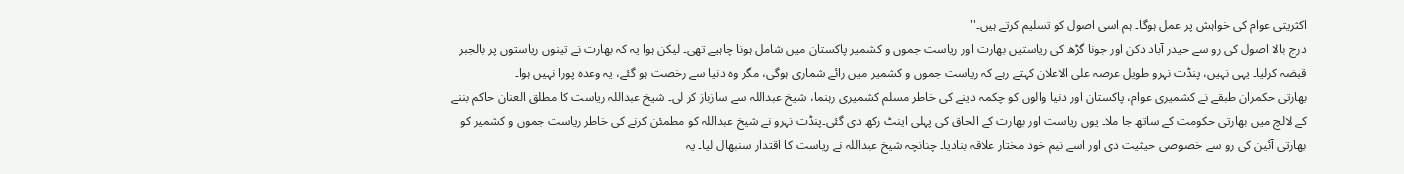اکثریتی عوام کی خواہش پر عمل ہوگا۔ ہم اسی اصول کو تسلیم کرتے ہیں۔''
درج بالا اصول کی رو سے حیدر آباد دکن اور جونا گڑھ کی ریاستیں بھارت اور ریاست جموں و کشمیر پاکستان میں شامل ہونا چاہیے تھی۔ لیکن ہوا یہ کہ بھارت نے تینوں ریاستوں پر بالجبر قبضہ کرلیا۔ یہی نہیں، پنڈت نہرو طویل عرصہ علی الاعلان کہتے رہے کہ ریاست جموں و کشمیر میں رائے شماری ہوگی، مگر وہ دنیا سے رخصت ہو گئے، یہ وعدہ پورا نہیں ہوا۔
بھارتی حکمران طبقے نے کشمیری عوام، پاکستان اور دنیا والوں کو چکمہ دینے کی خاطر مسلم کشمیری رہنما، شیخ عبداللہ سے سازباز کر لی۔ شیخ عبداللہ ریاست کا مطلق العنان حاکم بننے کے لالچ میں بھارتی حکومت کے ساتھ جا ملا۔ یوں ریاست اور بھارت کے الحاق کی پہلی اینٹ رکھ دی گئی۔پنڈت نہرو نے شیخ عبداللہ کو مطمئن کرنے کی خاطر ریاست جموں و کشمیر کو بھارتی آئین کی رو سے خصوصی حیثیت دی اور اسے نیم خود مختار علاقہ بنادیا۔ چنانچہ شیخ عبداللہ نے ریاست کا اقتدار سنبھال لیا۔ یہ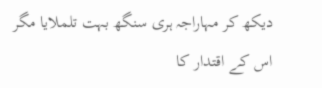دیکھ کر مہاراجہ ہری سنگھ بہت تلملایا مگر اس کے اقتدار کا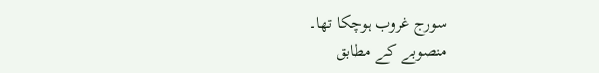سورج غروب ہوچکا تھا۔
منصوبے کے مطابق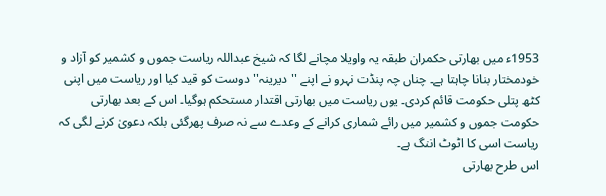1953ء میں بھارتی حکمران طبقہ یہ واویلا مچانے لگا کہ شیخ عبداللہ ریاست جموں و کشمیر کو آزاد و خودمختار بنانا چاہتا ہے۔ چناں چہ پنڈت نہرو نے اپنے ''دیرینہ'' دوست کو قید کیا اور ریاست میں اپنی کٹھ پتلی حکومت قائم کردی۔ یوں ریاست میں بھارتی اقتدار مستحکم ہوگیا۔ اس کے بعد بھارتی حکومت جموں و کشمیر میں رائے شماری کرانے کے وعدے سے نہ صرف پھرگئی بلکہ دعویٰ کرنے لگی کہ ریاست اسی کا اٹوٹ اننگ ہے۔
اس طرح بھارتی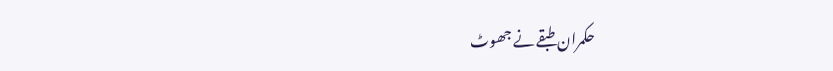حکمران طبقے نے جھوٹ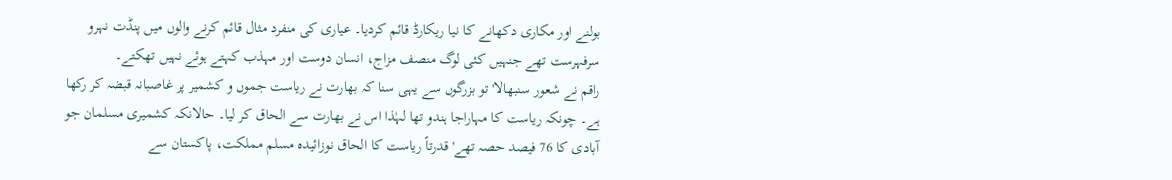بولنے اور مکاری دکھانے کا نیا ریکارڈ قائم کردیا۔ عیاری کی منفرد مثال قائم کرنے والوں میں پنڈت نہرو سرفہرست تھے جنہیں کئی لوگ منصف مزاج، انسان دوست اور مہذب کہتے ہوئے نہیں تھکتے۔
راقم نے شعور سنبھالا' تو بزرگوں سے یہی سنا کہ بھارت نے ریاست جموں و کشمیر پر غاصبانہ قبضہ کر رکھا ہے۔ چونکہ ریاست کا مہاراجا ہندو تھا لہٰذا اس نے بھارت سے الحاق کر لیا۔ حالانکہ کشمیری مسلمان جو آبادی کا 76 فیصد حصہ تھے' قدرتاً ریاست کا الحاق نوزائیدہ مسلم مملکت، پاکستان سے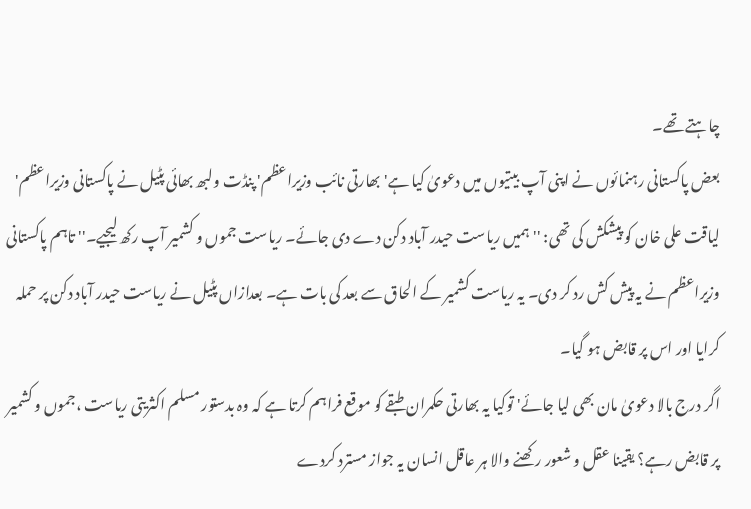چاہتے تھے۔
بعض پاکستانی رہنمائوں نے اپنی آپ بیتیوں میں دعویٰ کیا ہے' بھارتی نائب وزیراعظم' پنڈت ولبھ بھائی پٹیل نے پاکستانی وزیراعظم' لیاقت علی خان کو پیشکش کی تھی: ''ہمیں ریاست حیدر آباد دکن دے دی جائے۔ ریاست جموں و کشمیر آپ رکھ لیجیے۔'' تاہم پاکستانی وزیراعظم نے یہ پیش کش رد کر دی۔ یہ ریاست کشمیر کے الحاق سے بعد کی بات ہے۔ بعدازاں پٹیل نے ریاست حیدر آباد دکن پر حملہ کرایا اور اس پر قابض ہو گیا۔
اگر درج بالا دعویٰ مان بھی لیا جائے' توکیا یہ بھارتی حکمران طبقے کو موقع فراہم کرتا ہے کہ وہ بدستور مسلم اکثریتی ریاست ،جموں و کشمیر پر قابض رہے؟ یقینا عقل و شعور رکھنے والا ہر عاقل انسان یہ جواز مسترد کردے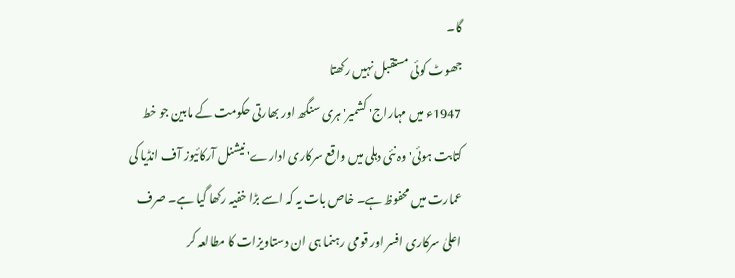گا۔
جھوٹ کوئی مستقبل نہیں رکھتا
1947ء میں مہاراج' کشمیر' ہری سنگھ اور بھارتی حکومت کے مابین جو خط کتابت ہوئی' وہ نئی دہلی میں واقع سرکاری ادارے' نیشنل آرکائیوز آف انڈیا کی عمارت میں محفوظ ہے۔ خاص بات یہ کہ اسے بڑا خفیہ رکھا گیا ہے۔ صرف اعلیٰ سرکاری افسر اور قومی رہنما ہی ان دستاویزات کا مطالعہ کر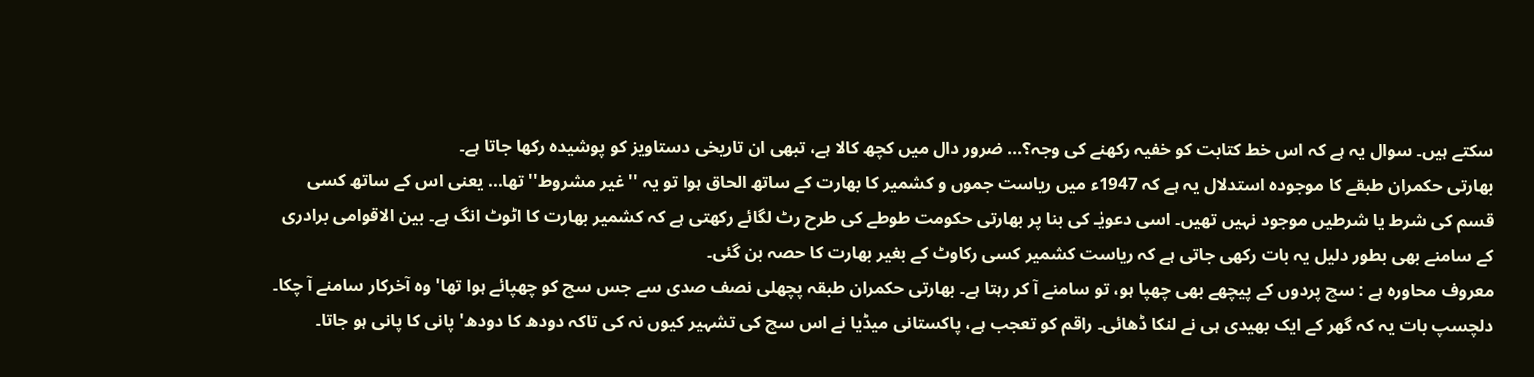سکتے ہیں۔ سوال یہ ہے کہ اس خط کتابت کو خفیہ رکھنے کی وجہ؟... ضرور دال میں کچھ کالا ہے، تبھی ان تاریخی دستاویز کو پوشیدہ رکھا جاتا ہے۔
بھارتی حکمران طبقے کا موجودہ استدلال یہ ہے کہ 1947ء میں ریاست جموں و کشمیر کا بھارت کے ساتھ الحاق ہوا تو یہ ''غیر مشروط'' تھا... یعنی اس کے ساتھ کسی قسم کی شرط یا شرطیں موجود نہیں تھیں۔ اسی دعویٰـ کی بنا پر بھارتی حکومت طوطے کی طرح رٹ لگائے رکھتی ہے کہ کشمیر بھارت کا اٹوٹ انگ ہے۔ بین الاقوامی برادری کے سامنے بھی بطور دلیل یہ بات رکھی جاتی ہے کہ ریاست کشمیر کسی رکاوٹ کے بغیر بھارت کا حصہ بن گئی۔
معروف محاورہ ہے : سچ پردوں کے پیچھے بھی چھپا ہو، تو سامنے آ کر رہتا ہے۔ بھارتی حکمران طبقہ پچھلی نصف صدی سے جس سچ کو چھپائے ہوا تھا' وہ آخرکار سامنے آ چکا۔ دلچسپ بات یہ کہ گھر کے ایک بھیدی ہی نے لنکا ڈھائی۔ راقم کو تعجب ہے، پاکستانی میڈیا نے اس سچ کی تشہیر کیوں نہ کی تاکہ دودھ کا دودھ' پانی کا پانی ہو جاتا۔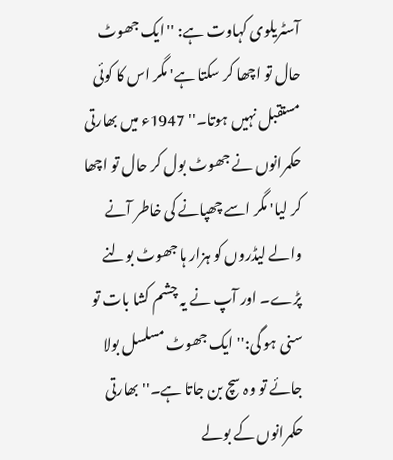آسٹریلوی کہاوت ہے: ''ایک جھوٹ حال تو اچھا کر سکتا ہے' مگر اس کا کوئی مستقبل نہیں ہوتا۔'' 1947ء میں بھارتی حکمرانوں نے جھوٹ بول کر حال تو اچھا کر لیا' مگر اسے چھپانے کی خاطر آنے والے لیڈروں کو ہزار ہا جھوٹ بولنے پڑے۔ اور آپ نے یہ چشم کشا بات تو سنی ہو گی:'' ایک جھوٹ مسلسل بولا جائے تو وہ سچ بن جاتا ہے۔'' بھارتی حکمرانوں کے بولے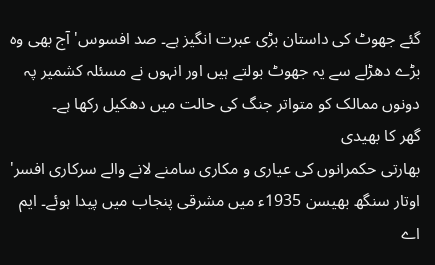گئے جھوٹ کی داستان بڑی عبرت انگیز ہے۔ صد افسوس' آج بھی وہ بڑے دھڑلے سے یہ جھوٹ بولتے ہیں اور انہوں نے مسئلہ کشمیر پہ دونوں ممالک کو متواتر جنگ کی حالت میں دھکیل رکھا ہے۔
گھر کا بھیدی
بھارتی حکمرانوں کی عیاری و مکاری سامنے لانے والے سرکاری افسر' اوتار سنگھ بھیسن 1935ء میں مشرقی پنجاب میں پیدا ہوئے۔ ایم اے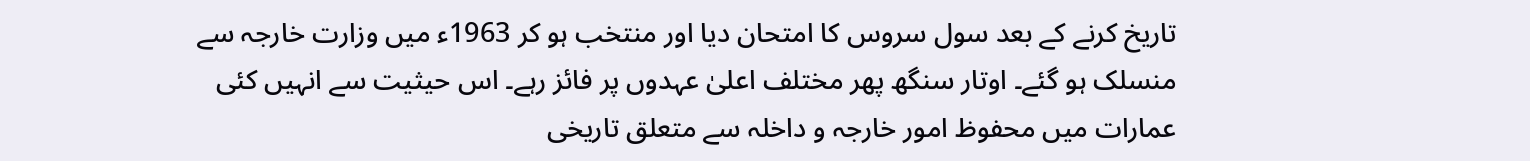تاریخ کرنے کے بعد سول سروس کا امتحان دیا اور منتخب ہو کر 1963ء میں وزارت خارجہ سے منسلک ہو گئے۔ اوتار سنگھ پھر مختلف اعلیٰ عہدوں پر فائز رہے۔ اس حیثیت سے انہیں کئی عمارات میں محفوظ امور خارجہ و داخلہ سے متعلق تاریخی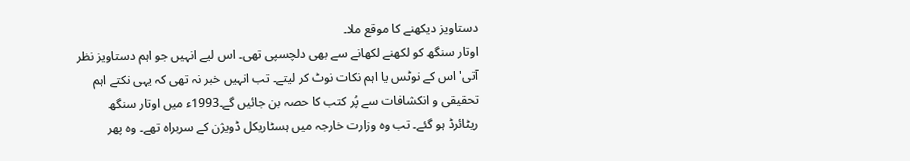دستاویز دیکھنے کا موقع ملا۔
اوتار سنگھ کو لکھنے لکھانے سے بھی دلچسپی تھی۔ اس لیے انہیں جو اہم دستاویز نظر آتی' اس کے نوٹس یا اہم نکات نوٹ کر لیتے۔ تب انہیں خبر نہ تھی کہ یہی نکتے اہم تحقیقی و انکشافات سے پُر کتب کا حصہ بن جائیں گے۔1993ء میں اوتار سنگھ ریٹائرڈ ہو گئے۔ تب وہ وزارت خارجہ میں ہسٹاریکل ڈویژن کے سربراہ تھے۔ وہ پھر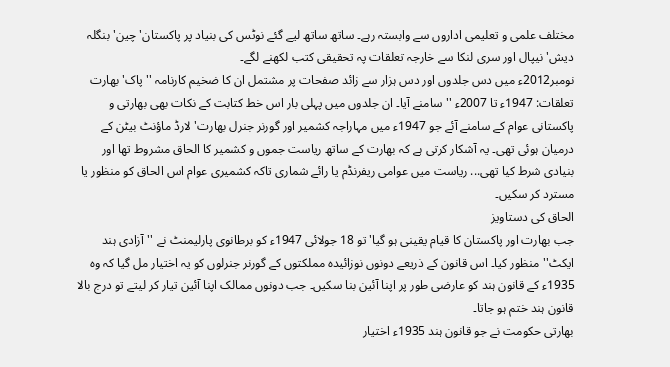مختلف علمی و تعلیمی اداروں سے وابستہ رہے۔ ساتھ ساتھ لیے گئے نوٹس کی بنیاد پر پاکستان' چین' بنگلہ دیش' نیپال اور سری لنکا سے خارجہ تعلقات پہ تحقیقی کتب لکھنے لگے۔
نومبر2012ء میں دس جلدوں اور دس ہزار سے زائد صفحات پر مشتمل ان کا ضخیم کارنامہ ''پاک' بھارت تعلقات: 1947ء تا 2007ء '' سامنے آیا۔ ان جلدوں میں پہلی بار اس خط کتابت کے نکات بھی بھارتی و پاکستانی عوام کے سامنے آئے جو 1947ء میں مہاراجہ کشمیر اور گورنر جنرل بھارت' لارڈ ماؤنٹ بیٹن کے درمیان ہوئی تھی۔ یہ آشکار کرتی ہے کہ بھارت کے ساتھ ریاست جموں و کشمیر کا الحاق مشروط تھا اور بنیادی شرط کیا تھی... ریاست میں عوامی ریفرنڈم یا رائے شماری تاکہ کشمیری عوام اس الحاق کو منظور یا مسترد کر سکیں۔
الحاق کی دستاویز
جب بھارت اور پاکستان کا قیام یقینی ہو گیا' تو 18 جولائی 1947ء کو برطانوی پارلیمنٹ نے ''آزادی ہند ایکٹ'' منظور کیا۔ اس قانون کے ذریعے دونوں نوزائیدہ مملکتوں کے گورنر جنرلوں کو یہ اختیار مل گیا کہ وہ 1935ء کے قانون ہند کو عارضی طور پر اپنا آئین بنا سکیں۔ جب دونوں ممالک اپنا آئین تیار کر لیتے تو درج بالا قانون ہند ختم ہو جاتا۔
بھارتی حکومت نے جو قانون ہند 1935ء اختیار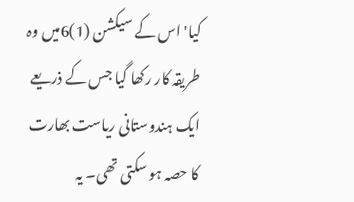کیا' اس کے سیکشن (1)6میں وہ طریقہ کار رکھا گیا جس کے ذریعے ایک ہندوستانی ریاست بھارت کا حصہ ہو سکتی تھی۔ یہ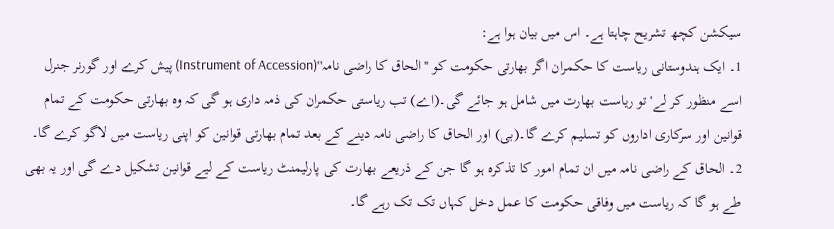سیکشن کچھ تشریح چاہتا ہے۔ اس میں بیان ہوا ہے:
1۔ ایک ہندوستانی ریاست کا حکمران اگر بھارتی حکومت کو ''الحاق کا راضی نامہ''(Instrument of Accession) پیش کرے اور گورنر جنرل اسے منظور کر لے' تو ریاست بھارت میں شامل ہو جائے گی۔(اے) تب ریاستی حکمران کی ذمہ داری ہو گی کہ وہ بھارتی حکومت کے تمام قوانین اور سرکاری اداروں کو تسلیم کرے گا۔(بی) اور الحاق کا راضی نامہ دینے کے بعد تمام بھارتی قوانین کو اپنی ریاست میں لاگو کرے گا۔
2۔ الحاق کے راضی نامہ میں ان تمام امور کا تذکرہ ہو گا جن کے ذریعے بھارت کی پارلیمنٹ ریاست کے لیے قوانین تشکیل دے گی اور یہ بھی طے ہو گا کہ ریاست میں وفاقی حکومت کا عمل دخل کہاں تک تک رہے گا۔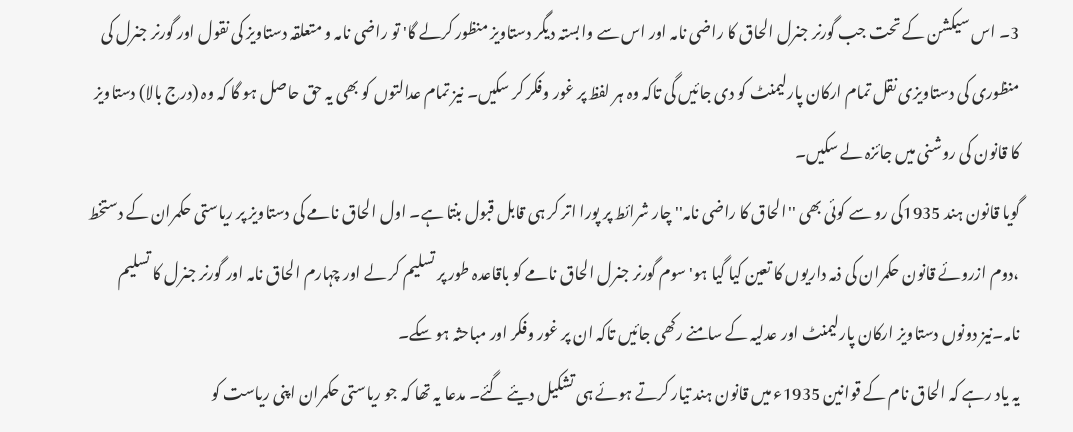3۔ اس سیکشن کے تحت جب گورنر جنرل الحاق کا راضی نامہ اور اس سے وابستہ دیگر دستاویز منظور کرلے گا' تو راضی نامہ و متعلقہ دستاویز کی نقول اور گورنر جنرل کی منظوری کی دستاویزی نقل تمام ارکان پارلیمنٹ کو دی جائیں گی تاکہ وہ ہر لفظ پر غور وفکر کر سکیں۔ نیز تمام عدالتوں کو بھی یہ حق حاصل ہو گا کہ وہ (درج بالا) دستاویز کا قانون کی روشنی میں جائزہ لے سکیں۔
گویا قانون ہند 1935کی رو سے کوئی بھی ''الحاق کا راضی نامہ'' چار شرائط پر پورا اتر کر ہی قابل قبول بنتا ہے۔ اول الحاق نامے کی دستاویز پر ریاستی حکمران کے دستخط ،دوم ازروئے قانون حکمران کی ذمہ داریوں کا تعین کیا گیا ہو' سوم گورنر جنرل الحاق نامے کو باقاعدہ طور پر تسلیم کر لے اور چہارم الحاق نامہ اور گورنر جنرل کا تسلیم نامہ۔نیز دونوں دستاویز ارکان پارلیمنٹ اور عدلیہ کے سامنے رکھی جائیں تاکہ ان پر غور وفکر اور مباحثہ ہو سکے۔
یہ یاد رہے کہ الحاق نام کے قوانین 1935ء میں قانون ہند تیار کرتے ہوئے ہی تشکیل دیئے گئے۔ مدعا یہ تھا کہ جو ریاستی حکمران اپنی ریاست کو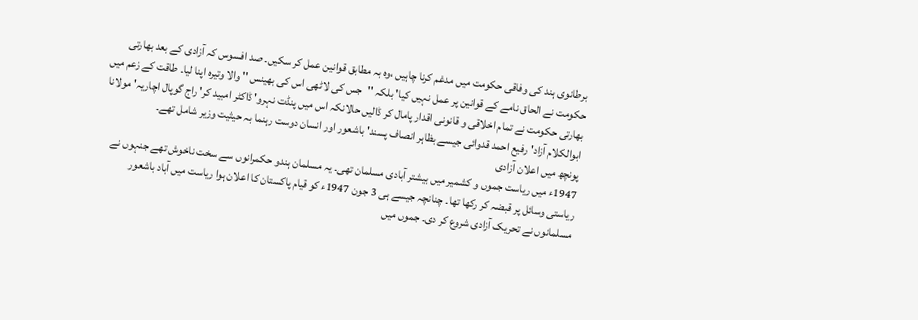برطانوی ہند کی وفاقی حکومت میں مدغم کرنا چاہیں ،وہ بہ مطابق قوانین عمل کر سکیں۔ صد افسوس کہ آزادی کے بعد بھارتی حکومت نے الحاق نامے کے قوانین پر عمل نہیں کیا' بلکہ ''جس کی لاٹھی اس کی بھینس '' والا وتیرہ اپنا لیا۔ طاقت کے زعم میں بھارتی حکومت نے تمام اخلاقی و قانونی اقدار پامال کر ڈالیں حالانکہ اس میں پنڈت نہرو' ڈاکٹر امبید کر' راج گوپال اچاریہ' مولانا ابوالکلام آزاد' رفیع احمد قدوائی جیسے بظاہر انصاف پسند' باشعور اور انسان دوست رہنما بہ حیثیت وزیر شامل تھے۔
پونچھ میں اعلان آزادی
1947ء میں ریاست جموں و کشمیر میں بیشتر آبادی مسلمان تھی۔ یہ مسلمان ہندو حکمرانوں سے سخت ناخوش تھے جنہوں نے ریاستی وسائل پر قبضہ کر رکھا تھا۔ چنانچہ جیسے ہی 3 جون 1947ء کو قیام پاکستان کا اعلان ہوا ریاست میں آباد باشعور مسلمانوں نے تحریک آزادی شروع کر دی۔ جموں میں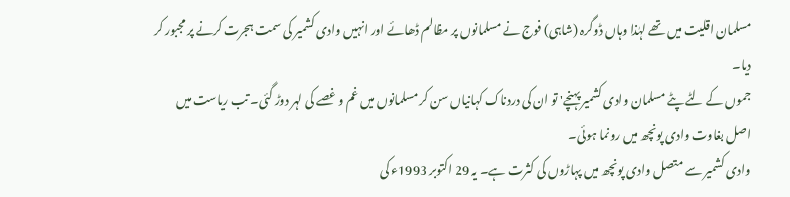مسلمان اقلیت میں تھے لہٰذا وہاں ڈوگرہ (شاہی) فوج نے مسلمانوں پر مظالم ڈھائے اور انہیں وادی کشمیر کی سمت ہجرت کرنے پر مجبور کر دیا۔
جموں کے لٹے پٹے مسلمان وادی کشمیر پہنچے' تو ان کی دردناک کہانیاں سن کر مسلمانوں میں غم و غصے کی لہر دوڑ گئی۔ تب ریاست میں اصل بغاوت وادی پونچھ میں رونما ہوئی۔
وادی کشمیر سے متصل وادی پونچھ میں پہاڑوں کی کثرت ہے۔ یہ 29 اکتوبر 1993ء کی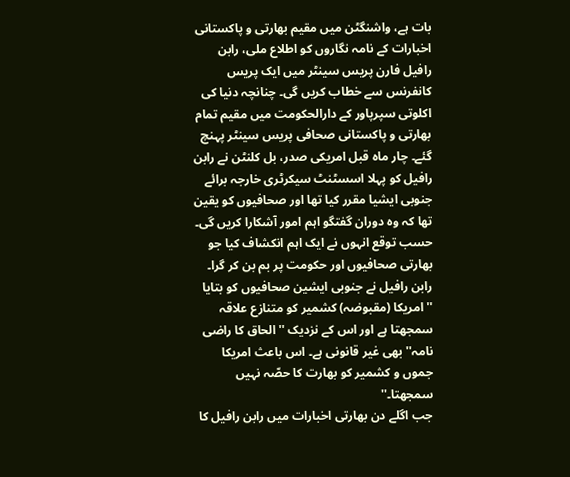بات ہے، واشنگٹن میں مقیم بھارتی و پاکستانی اخبارات کے نامہ نگاروں کو اطلاع ملی، رابن رافیل فارن پریس سینٹر میں ایک پریس کانفرنس سے خطاب کریں گی۔ چنانچہ دنیا کی اکلوتی سپرپاور کے دارالحکومت میں مقیم تمام بھارتی و پاکستانی صحافی پریس سینٹر پہنچ گئے۔ چار ماہ قبل امریکی صدر، بل کلنٹن نے رابن رافیل کو پہلا اسسٹنٹ سیکرٹری خارجہ برائے جنوبی ایشیا مقرر کیا تھا اور صحافیوں کو یقین تھا کہ وہ دوران گفتگو اہم امور آشکارا کریں گی۔ حسب توقع انہوں نے ایک اہم انکشاف کیا جو بھارتی صحافیوں اور حکومت پر بم بن کر گرا۔
رابن رافیل نے جنوبی ایشین صحافیوں کو بتایا ''امریکا (مقبوضہ) کشمیر کو متنازع علاقہ سمجھتا ہے اور اس کے نزدیک ''الحاق کا راضی نامہ''بھی غیر قانونی ہے۔ اس باعث امریکا جموں و کشمیر کو بھارت کا حصّہ نہیں سمجھتا۔''
جب اگلے دن بھارتی اخبارات میں رابن رافیل کا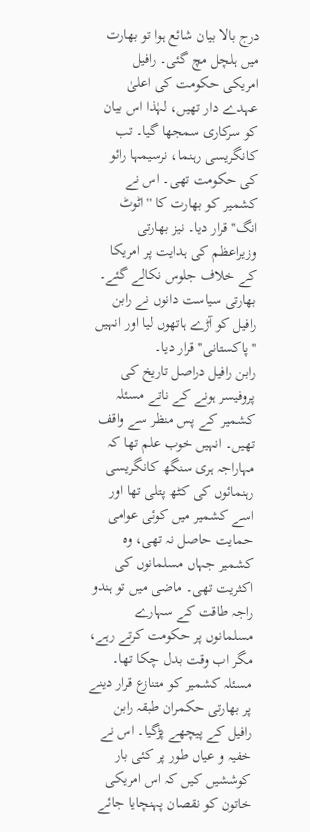درج بالا بیان شائع ہوا تو بھارت میں ہلچل مچ گئی۔ رافیل امریکی حکومت کی اعلیٰ عہدے دار تھیں، لہٰذا اس بیان کو سرکاری سمجھا گیا۔ تب کانگریسی رہنما، نرسیمہا رائو کی حکومت تھی۔ اس نے کشمیر کو بھارت کا ''اٹوٹ انگ'' قرار دیا۔ نیز بھارتی وزیراعظم کی ہدایت پر امریکا کے خلاف جلوس نکالے گئے۔ بھارتی سیاست دانوں نے رابن رافیل کو آڑے ہاتھوں لیا اور انہیں ''پاکستانی'' قرار دیا۔
رابن رافیل دراصل تاریخ کی پروفیسر ہونے کے ناتے مسئلہ کشمیر کے پس منظر سے واقف تھیں۔ انہیں خوب علم تھا کہ مہاراجہ ہری سنگھ کانگریسی رہنمائوں کی کٹھ پتلی تھا اور اسے کشمیر میں کوئی عوامی حمایت حاصل نہ تھی، وہ کشمیر جہاں مسلمانوں کی اکثریت تھی۔ ماضی میں تو ہندو راجہ طاقت کے سہارے مسلمانوں پر حکومت کرتے رہے، مگر اب وقت بدل چکا تھا۔
مسئلہ کشمیر کو متنازع قرار دینے پر بھارتی حکمران طبقہ رابن رافیل کے پیچھے پڑگیا۔ اس نے خفیہ و عیاں طور پر کئی بار کوششیں کیں کہ اس امریکی خاتون کو نقصان پہنچایا جائے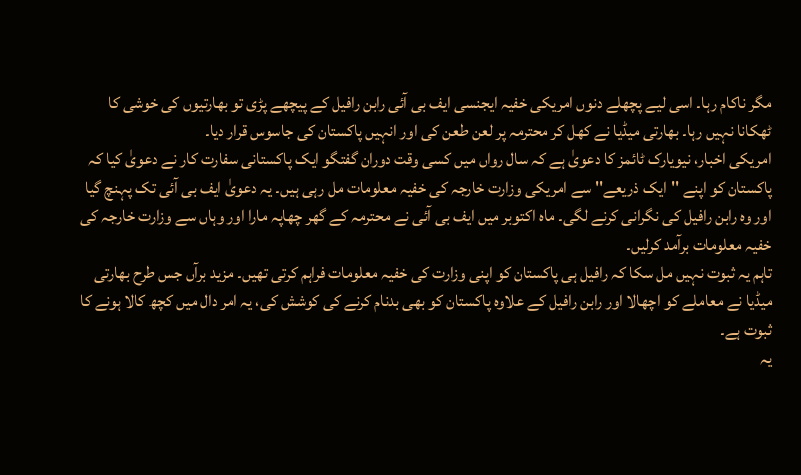مگر ناکام رہا۔ اسی لیے پچھلے دنوں امریکی خفیہ ایجنسی ایف بی آئی رابن رافیل کے پیچھے پڑی تو بھارتیوں کی خوشی کا ٹھکانا نہیں رہا۔ بھارتی میڈیا نے کھل کر محترمہ پر لعن طعن کی اور انہیں پاکستان کی جاسوس قرار دیا۔
امریکی اخبار، نیویارک ٹائمز کا دعویٰ ہے کہ سال رواں میں کسی وقت دوران گفتگو ایک پاکستانی سفارت کار نے دعویٰ کیا کہ پاکستان کو اپنے ''ایک ذریعے'' سے امریکی وزارت خارجہ کی خفیہ معلومات مل رہی ہیں۔ یہ دعویٰ ایف بی آئی تک پہنچ گیا اور وہ رابن رافیل کی نگرانی کرنے لگی۔ ماہ اکتوبر میں ایف بی آئی نے محترمہ کے گھر چھاپہ مارا اور وہاں سے وزارت خارجہ کی خفیہ معلومات برآمد کرلیں۔
تاہم یہ ثبوت نہیں مل سکا کہ رافیل ہی پاکستان کو اپنی وزارت کی خفیہ معلومات فراہم کرتی تھیں۔ مزید برآں جس طرح بھارتی میڈیا نے معاملے کو اچھالا اور رابن رافیل کے علاوہ پاکستان کو بھی بدنام کرنے کی کوشش کی، یہ امر دال میں کچھ کالا ہونے کا ثبوت ہے۔
یہ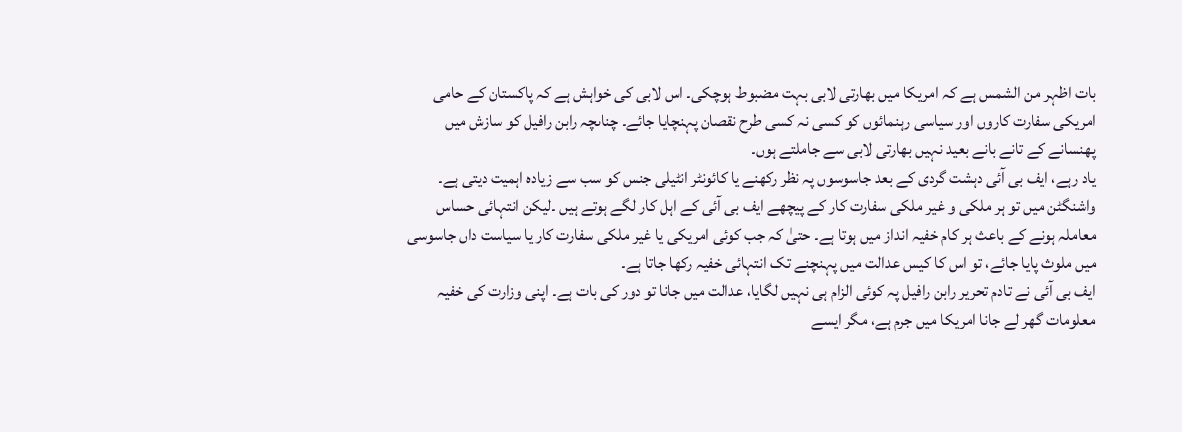بات اظہر من الشمس ہے کہ امریکا میں بھارتی لابی بہت مضبوط ہوچکی۔ اس لابی کی خواہش ہے کہ پاکستان کے حامی امریکی سفارت کاروں اور سیاسی رہنمائوں کو کسی نہ کسی طرح نقصان پہنچایا جائے۔ چناںچہ رابن رافیل کو سازش میں پھنسانے کے تانے بانے بعید نہیں بھارتی لابی سے جاملتے ہوں۔
یاد رہے، ایف بی آئی دہشت گردی کے بعد جاسوسوں پہ نظر رکھنے یا کائونٹر انٹیلی جنس کو سب سے زیادہ اہمیت دیتی ہے۔ واشنگٹن میں تو ہر ملکی و غیر ملکی سفارت کار کے پیچھے ایف بی آئی کے اہل کار لگے ہوتے ہیں ۔لیکن انتہائی حساس معاملہ ہونے کے باعث ہر کام خفیہ انداز میں ہوتا ہے۔ حتیٰ کہ جب کوئی امریکی یا غیر ملکی سفارت کار یا سیاست داں جاسوسی میں ملوث پایا جائے، تو اس کا کیس عدالت میں پہنچنے تک انتہائی خفیہ رکھا جاتا ہے۔
ایف بی آئی نے تادم تحریر رابن رافیل پہ کوئی الزام ہی نہیں لگایا، عدالت میں جانا تو دور کی بات ہے۔ اپنی وزارت کی خفیہ معلومات گھر لے جانا امریکا میں جرم ہے، مگر ایسے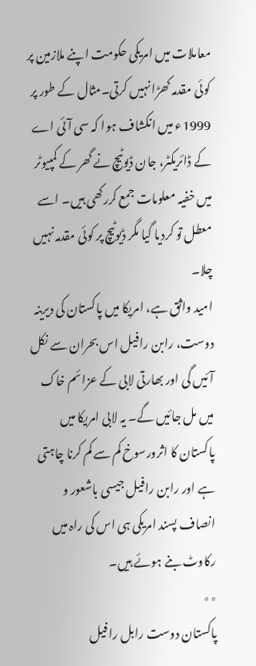معاملات میں امریکی حکومت اپنے ملازمین پر کوئی مقدمہ کھڑا نہیں کرتی۔مثال کے طور پر 1999ء میں انکشاف ہوا کہ سی آئی اے کے ڈائریکٹر، جان ڈیوٹیچ نے گھر کے کمپیوٹر میں خفیہ معلومات جمع کررکھی ہیں۔ اسے معطل تو کردیا گیا مگر ڈیوٹیچ پر کوئی مقدمہ نہیں چلا۔
امید واثق ہے، امریکا میں پاکستان کی دیرینہ دوست، رابن رافیل اس بحران سے نکل آئیں گی اور بھارتی لابی کے عزائم خاک میں مل جائیں گے۔ یہ لابی امریکا میں پاکستان کا اثرورسوخ کم سے کم کرنا چاہتی ہے اور رابن رافیل جیسی باشعور و انصاف پسند امریکی ہی اس کی راہ میں رکاوٹ بنے ہوئے ہیں۔
٭٭
پاکستان دوست رابل رافیل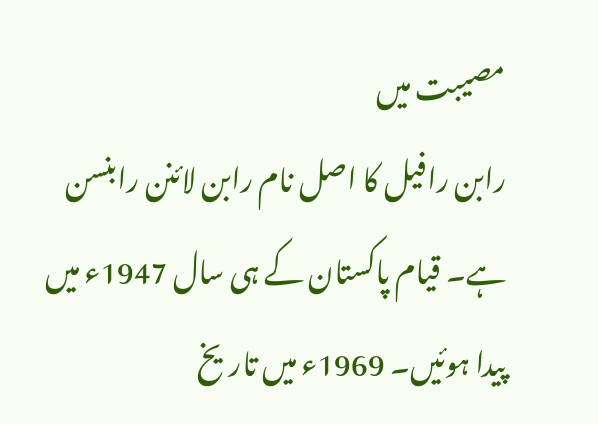مصیبت میں
رابن رافیل کا اصل نام رابن لائنن رابنسن ہے۔ قیام پاکستان کے ہی سال 1947ء میں پیدا ہوئیں۔ 1969ء میں تاریخ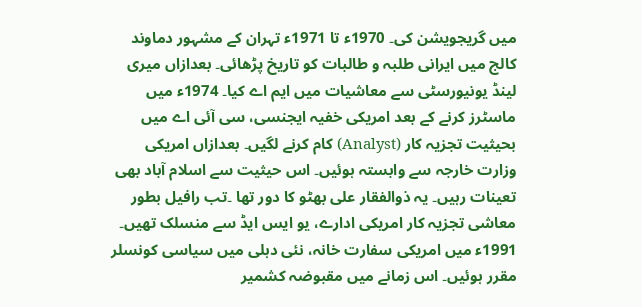میں گریجویشن کی۔ 1970ء تا 1971ء تہران کے مشہور دماوند کالج میں ایرانی طلبہ و طالبات کو تاریخ پڑھائی۔ بعدازاں میری لینڈ یونیورسٹی سے معاشیات میں ایم اے کیا۔ 1974ء میں ماسٹرز کرنے کے بعد امریکی خفیہ ایجنسی، سی آئی اے میں بحیثیت تجزیہ کار (Analyst) کام کرنے لگیں۔ بعدازاں امریکی وزارت خارجہ سے وابستہ ہوئیں۔ اس حیثیت سے اسلام آباد بھی تعینات رہیں۔ یہ ذوالفقار علی بھٹو کا دور تھا ۔تب رافیل بطور معاشی تجزیہ کار امریکی ادارے، یو ایس ایڈ سے منسلک تھیں۔
1991ء میں امریکی سفارت خانہ، نئی دہلی میں سیاسی کونسلر مقرر ہوئیں۔ اس زمانے میں مقبوضہ کشمیر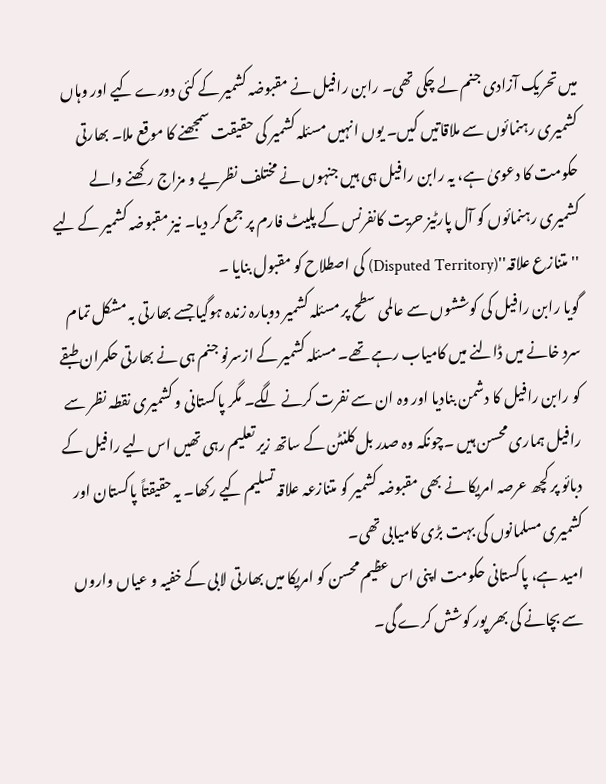میں تحریک آزادی جنم لے چکی تھی۔ رابن رافیل نے مقبوضہ کشمیر کے کئی دورے کیے اور وہاں کشمیری رہنمائوں سے ملاقاتیں کیں۔ یوں انہیں مسئلہ کشمیر کی حقیقت سمجھنے کا موقع ملا۔ بھارتی حکومت کا دعویٰ ہے، یہ رابن رافیل ہی ہیں جنہوں نے مختلف نظریے و مزاج رکھنے والے کشمیری رہنمائوں کو آل پارٹیز حریت کانفرنس کے پلیٹ فارم پر جمع کر دیا۔ نیز مقبوضہ کشمیر کے لیے ''متنازع علاقہ''(Disputed Territory) کی اصطلاح کو مقبول بنایا ۔
گویا رابن رافیل کی کوششوں سے عالمی سطح پر مسئلہ کشمیر دوبارہ زندہ ہوگیا جسے بھارتی بہ مشکل تمام سرد خانے میں ڈالنے میں کامیاب رہے تھے۔ مسئلہ کشمیر کے ازسرنو جنم ہی نے بھارتی حکمران طبقے کو رابن رافیل کا دشمن بنادیا اور وہ ان سے نفرت کرنے لگے۔ مگر پاکستانی و کشمیری نقطہ نظر سے رافیل ہماری محسن ہیں ۔چونکہ وہ صدر بل کلنٹن کے ساتھ زیر تعلیم رہی تھیں اس لیے رافیل کے دبائو پر کچھ عرصہ امریکا نے بھی مقبوضہ کشمیر کو متنازعہ علاقہ تسلیم کیے رکھا۔ یہ حقیقتاً پاکستان اور کشمیری مسلمانوں کی بہت بڑی کامیابی تھی۔
امید ہے، پاکستانی حکومت اپنی اس عظیم محسن کو امریکا میں بھارتی لابی کے خفیہ و عیاں واروں سے بچانے کی بھر پور کوشش کرے گی۔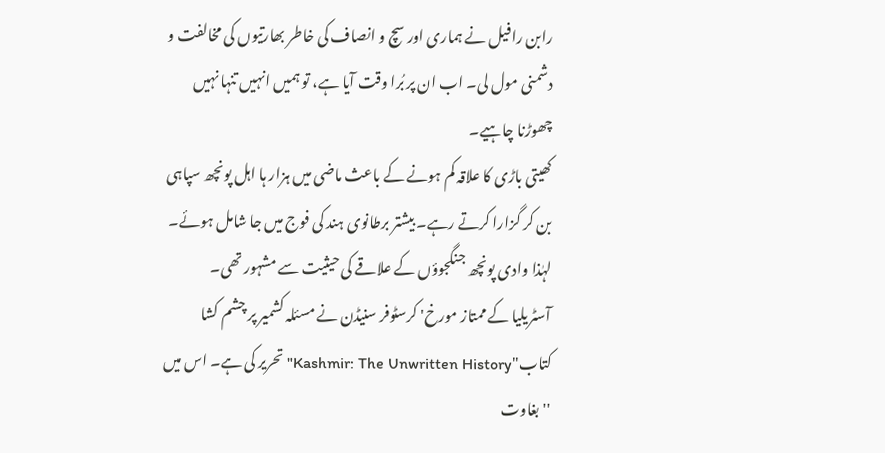رابن رافیل نے ہماری اور سچ و انصاف کی خاطر بھارتیوں کی مخالفت و دشمنی مول لی۔ اب ان پر بُرا وقت آیا ہے، تو ہمیں انہیں تنہا نہیں چھوڑنا چاہیے۔
کھیتی باڑی کا علاقہ کم ہونے کے باعث ماضی میں ہزار ہا اہل پونچھ سپاہی بن کر گزارا کرتے رہے۔ بیشتر برطانوی ہند کی فوج میں جا شامل ہوئے۔ لہٰذا وادی پونچھ جنگجوؤں کے علاقے کی حیثیت سے مشہور تھی۔
آسٹریلیا کے ممتاز مورخ' کرسٹوفر سنیڈن نے مسئلہ کشمیر پر چشم کشا کتاب"Kashmir: The Unwritten History" تحریر کی ہے۔ اس میں ''بغاوت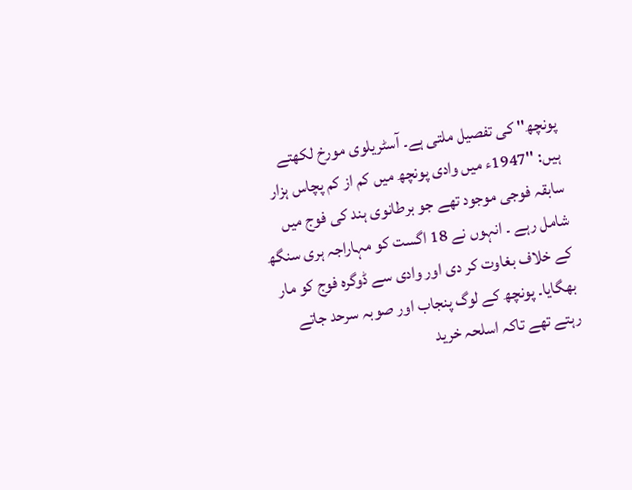پونچھ'' کی تفصیل ملتی ہے۔ آسٹریلوی مورخ لکھتے ہیں: ''1947ء میں وادی پونچھ میں کم از کم پچاس ہزار سابقہ فوجی موجود تھے جو برطانوی ہند کی فوج میں شامل رہے ۔ انہوں نے 18 اگست کو مہاراجہ ہری سنگھ کے خلاف بغاوت کر دی اور وادی سے ڈوگرہ فوج کو مار بھگایا۔ پونچھ کے لوگ پنجاب اور صوبہ سرحد جاتے رہتے تھے تاکہ اسلحہ خرید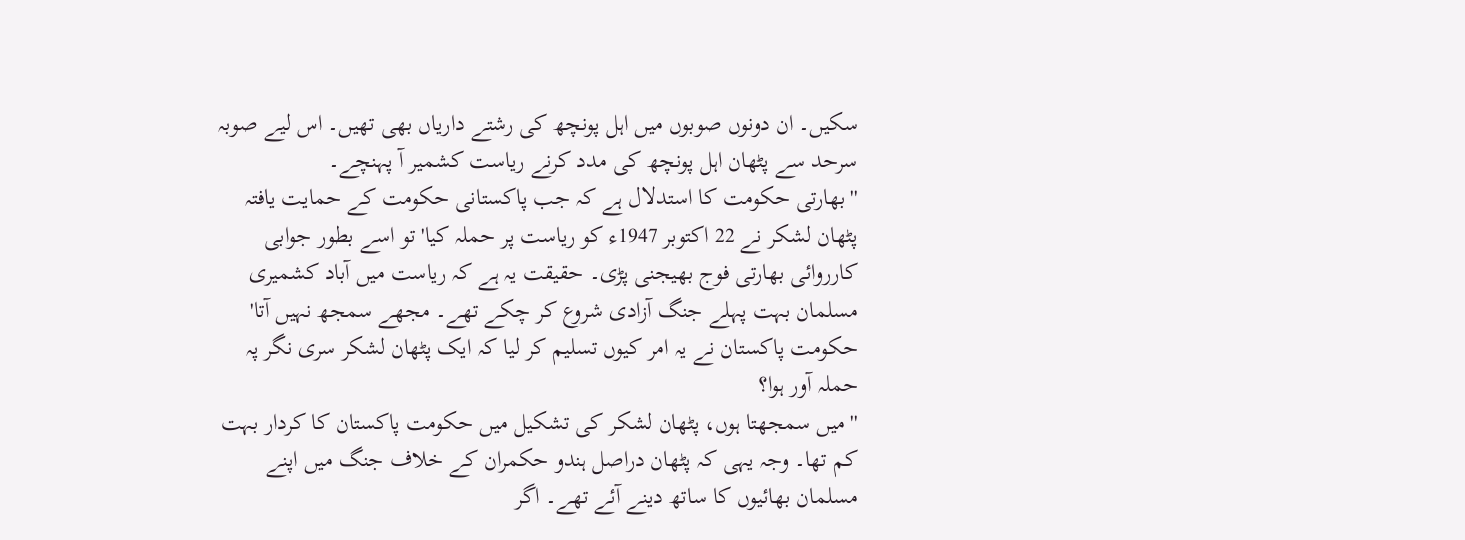سکیں۔ ان دونوں صوبوں میں اہل پونچھ کی رشتے داریاں بھی تھیں۔ اس لیے صوبہ سرحد سے پٹھان اہل پونچھ کی مدد کرنے ریاست کشمیر آ پہنچے۔
''بھارتی حکومت کا استدلال ہے کہ جب پاکستانی حکومت کے حمایت یافتہ پٹھان لشکر نے 22 اکتوبر 1947ء کو ریاست پر حملہ کیا' تو اسے بطور جوابی کارروائی بھارتی فوج بھیجنی پڑی۔ حقیقت یہ ہے کہ ریاست میں آباد کشمیری مسلمان بہت پہلے جنگ آزادی شروع کر چکے تھے۔ مجھے سمجھ نہیں آتا' حکومت پاکستان نے یہ امر کیوں تسلیم کر لیا کہ ایک پٹھان لشکر سری نگر پہ حملہ آور ہوا؟
''میں سمجھتا ہوں، پٹھان لشکر کی تشکیل میں حکومت پاکستان کا کردار بہت کم تھا۔ وجہ یہی کہ پٹھان دراصل ہندو حکمران کے خلاف جنگ میں اپنے مسلمان بھائیوں کا ساتھ دینے آئے تھے۔ اگر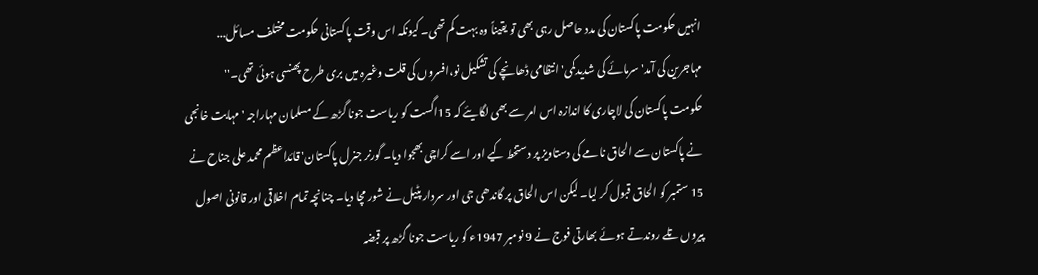انہیں حکومت پاکستان کی مدد حاصل رہی بھی تو یقیناً وہ بہت کم تھی۔ کیونکہ اس وقت پاکستانی حکومت مختلف مسائل... مہاجرین کی آمد' سرمائے کی شدیدکمی' انتظامی ڈھانچے کی تشکیل نو،افسروں کی قلت وغیرہ میں بری طرح پھنسی ہوئی تھی۔''
حکومت پاکستان کی لاچاری کا اندازہ اس امر سے بھی لگایئے کہ 15اگست کو ریاست جونا گڑھ کے مسلمان مہاراجہ ' مہابت خانجی نے پاکستان سے الحاق نامے کی دستاویز پر دستخط کیے اور اسے کراچی بھجوا دیا۔ گورنر جنرل پاکستان' قائداعظم محمد علی جناح نے 15 ستمبر کو الحاق قبول کر لیا۔ لیکن اس الحاق پر گاندھی جی اور سردار پٹیل نے شور مچا دیا۔ چنانچہ تمام اخلاقی اور قانونی اصول پیروں تلے روندتے ہوئے بھارتی فوج نے 9 نومبر 1947ء کو ریاست جونا گڑھ پر قبضہ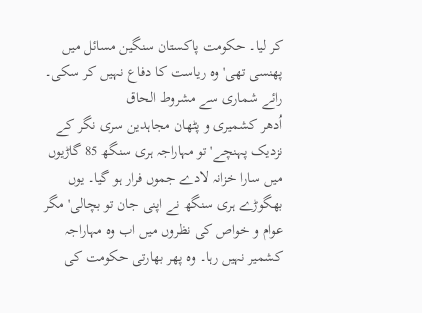کر لیا۔ حکومت پاکستان سنگین مسائل میں پھنسی تھی' وہ ریاست کا دفاع نہیں کر سکی۔
رائے شماری سے مشروط الحاق
اُدھر کشمیری و پٹھان مجاہدین سری نگر کے نزدیک پہنچے' تو مہاراجہ ہری سنگھ 85 گاڑیوں میں سارا خزانہ لادے جموں فرار ہو گیا۔ یوں بھگوڑے ہری سنگھ نے اپنی جان تو بچالی' مگر عوام و خواص کی نظروں میں اب وہ مہاراجہ کشمیر نہیں رہا۔ وہ پھر بھارتی حکومت کی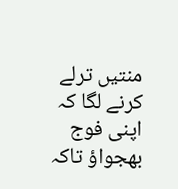منتیں ترلے کرنے لگا کہ اپنی فوج بھجواؤ تاکہ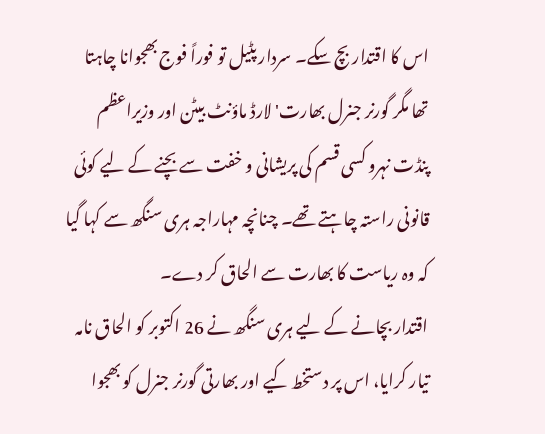اس کا اقتدار بچ سکے۔ سردار پٹیل تو فوراً فوج بھجوانا چاہتا تھا مگر گورنر جنرل بھارت' لارڈ ماؤنٹ بیٹن اور وزیراعظم پنڈت نہرو کسی قسم کی پریشانی و خفت سے بچنے کے لیے کوئی قانونی راستہ چاہتے تھے۔ چنانچہ مہاراجہ ہری سنگھ سے کہا گیا کہ وہ ریاست کا بھارت سے الحاق کر دے۔
اقتدار بچانے کے لیے ہری سنگھ نے 26 اکتوبر کو الحاق نامہ تیار کرایا، اس پر دستخط کیے اور بھارتی گورنر جنرل کو بھجوا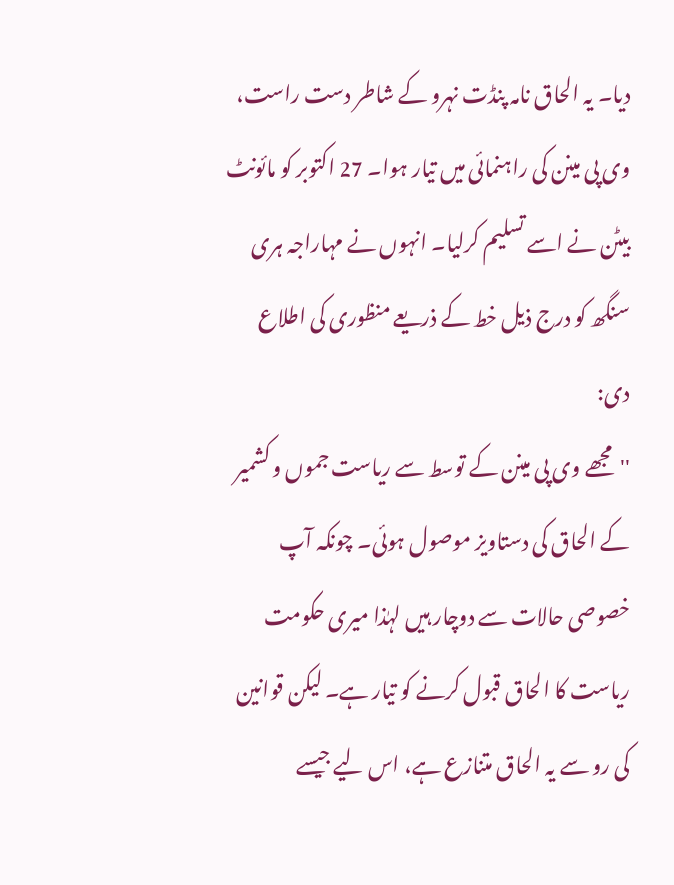دیا۔ یہ الحاق نامہ پنڈت نہرو کے شاطر دست راست، وی پی مینن کی راہنمائی میں تیار ہوا۔ 27 اکتوبر کو مائونٹ بیٹن نے اسے تسلیم کرلیا۔ انہوں نے مہاراجہ ہری سنگھ کو درج ذیل خط کے ذریعے منظوری کی اطلاع دی:
''مجھے وی پی مینن کے توسط سے ریاست جموں و کشمیر کے الحاق کی دستاویز موصول ہوئی۔ چونکہ آپ خصوصی حالات سے دوچار ہیں لہٰذا میری حکومت ریاست کا الحاق قبول کرنے کو تیار ہے۔ لیکن قوانین کی رو سے یہ الحاق متنازع ہے، اس لیے جیسے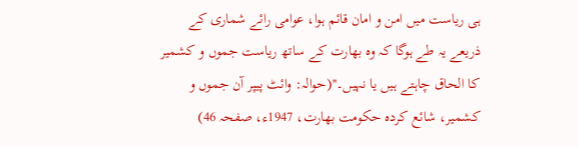ہی ریاست میں امن و امان قائم ہوا، عوامی رائے شماری کے ذریعے یہ طے ہوگا کہ وہ بھارت کے ساتھ ریاست جموں و کشمیر کا الحاق چاہتے ہیں یا نہیں۔''(حوالہ: وائٹ پیپر آن جموں و کشمیر، شائع کردہ حکومت بھارت، 1947ء، صفحہ 46)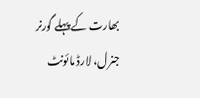بھارت کے پہلے گورنر جنرل، لارڈ مائونٹ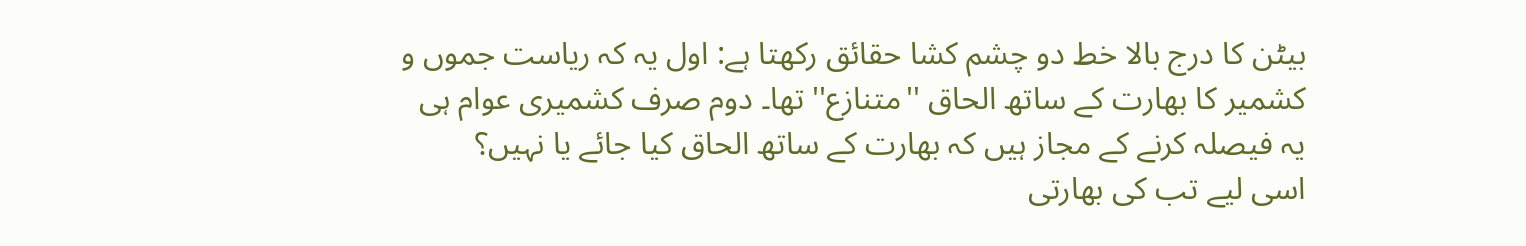بیٹن کا درج بالا خط دو چشم کشا حقائق رکھتا ہے: اول یہ کہ ریاست جموں و کشمیر کا بھارت کے ساتھ الحاق ''متنازع'' تھا۔ دوم صرف کشمیری عوام ہی یہ فیصلہ کرنے کے مجاز ہیں کہ بھارت کے ساتھ الحاق کیا جائے یا نہیں؟
اسی لیے تب کی بھارتی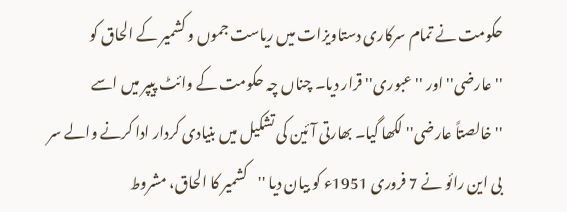حکومت نے تمام سرکاری دستاویزات میں ریاست جموں و کشمیر کے الحاق کو ''عارضی'' اور ''عبوری'' قرار دیا۔ چناں چہ حکومت کے وائٹ پیپر میں اسے ''خالصتاً عارضی'' لکھا گیا۔ بھارتی آئین کی تشکیل میں بنیادی کردار ادا کرنے والے سر بی این رائو نے 7 فروری 1951ء کو بیان دیا ''کشمیر کا الحاق، مشروط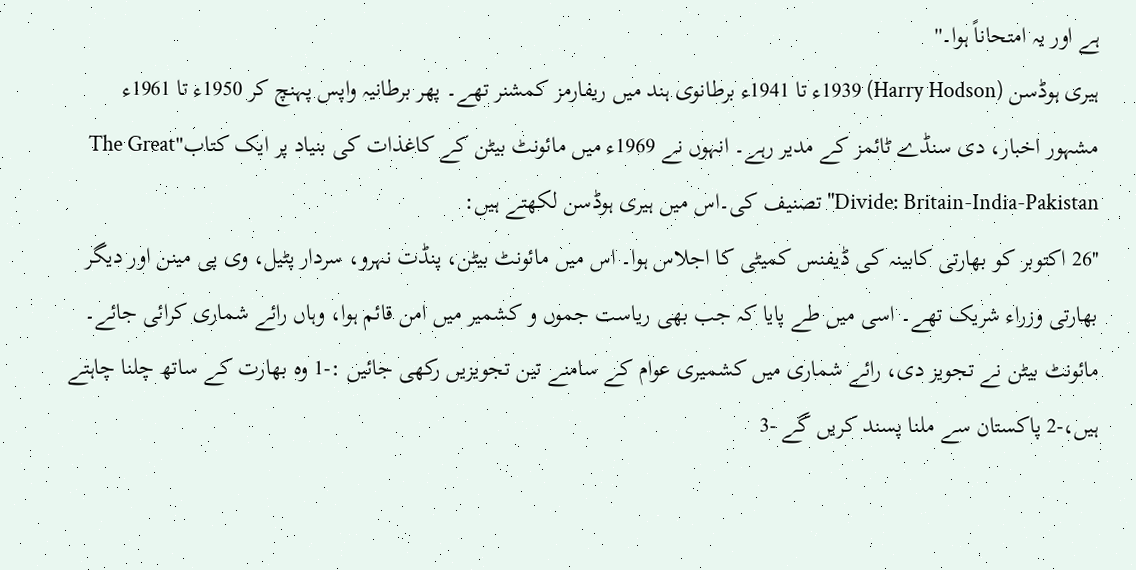ہے اور یہ امتحاناً ہوا۔''
ہیری ہوڈسن (Harry Hodson) 1939ء تا 1941ء برطانوی ہند میں ریفارمز کمشنر تھے۔ پھر برطانیہ واپس پہنچ کر 1950ء تا 1961ء مشہور اخبار، دی سنڈے ٹائمز کے مدیر رہے۔ انہوں نے 1969ء میں مائونٹ بیٹن کے کاغذات کی بنیاد پر ایک کتاب"The Great Divide: Britain-India-Pakistan" تصنیف کی۔اس میں ہیری ہوڈسن لکھتے ہیں:
''26 اکتوبر کو بھارتی کابینہ کی ڈیفنس کمیٹی کا اجلاس ہوا۔ اس میں مائونٹ بیٹن، پنڈت نہرو، سردار پٹیل، وی پی مینن اور دیگر بھارتی وزراء شریک تھے۔ اسی میں طے پایا کہ جب بھی ریاست جموں و کشمیر میں امن قائم ہوا، وہاں رائے شماری کرائی جائے۔ مائونٹ بیٹن نے تجویز دی، رائے شماری میں کشمیری عوام کے سامنے تین تجویزیں رکھی جائیں :-1 وہ بھارت کے ساتھ چلنا چاہتے ہیں،-2 پاکستان سے ملنا پسند کریں گے -3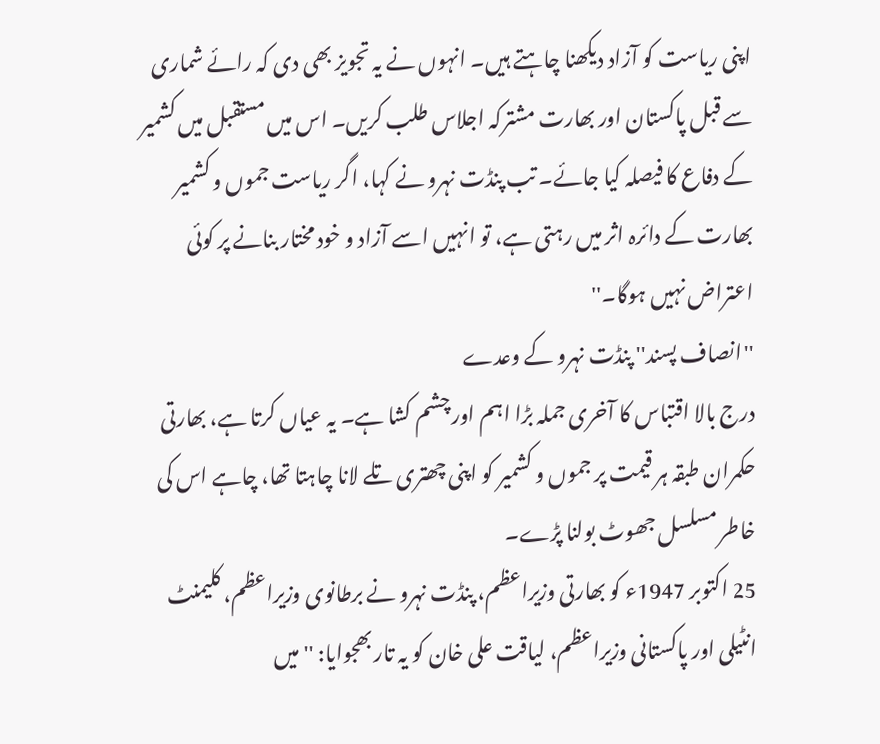اپنی ریاست کو آزاد دیکھنا چاہتے ہیں۔ انہوں نے یہ تجویز بھی دی کہ رائے شماری سے قبل پاکستان اور بھارت مشترکہ اجلاس طلب کریں۔ اس میں مستقبل میں کشمیر کے دفاع کا فیصلہ کیا جائے۔ تب پنڈت نہرو نے کہا، اگر ریاست جموں و کشمیر بھارت کے دائرہ اثر میں رہتی ہے، تو انہیں اسے آزاد و خود مختار بنانے پر کوئی اعتراض نہیں ہوگا۔''
''انصاف پسند'' پنڈت نہرو کے وعدے
درج بالا اقتباس کا آخری جملہ بڑا اہم اور چشم کشا ہے۔ یہ عیاں کرتا ہے، بھارتی حکمران طبقہ ہر قیمت پر جموں و کشمیر کو اپنی چھتری تلے لانا چاہتا تھا، چاہے اس کی خاطر مسلسل جھوٹ بولنا پڑے۔
25 اکتوبر 1947ء کو بھارتی وزیراعظم، پنڈت نہرو نے برطانوی وزیراعظم، کلیمنٹ انٹیلی اور پاکستانی وزیراعظم، لیاقت علی خان کو یہ تار بھجوایا: ''میں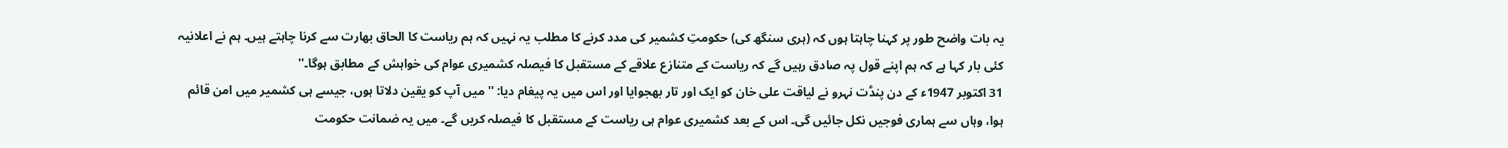یہ بات واضح طور پر کہنا چاہتا ہوں کہ (ہری سنگھ کی) حکومتِ کشمیر کی مدد کرنے کا مطلب یہ نہیں کہ ہم ریاست کا الحاق بھارت سے کرنا چاہتے ہیں۔ ہم نے اعلانیہ کئی بار کہا ہے کہ ہم اپنے قول پہ صادق رہیں گے کہ ریاست کے متنازع علاقے کے مستقبل کا فیصلہ کشمیری عوام کی خواہش کے مطابق ہوگا۔''
31 اکتوبر 1947ء کے دن پنڈت نہرو نے لیاقت علی خان کو ایک اور تار بھجوایا اور اس میں یہ پیغام دیا: '' میں آپ کو یقین دلاتا ہوں، جیسے ہی کشمیر میں امن قائم ہوا، وہاں سے ہماری فوجیں نکل جائیں گی۔ اس کے بعد کشمیری عوام ہی ریاست کے مستقبل کا فیصلہ کریں گے۔ میں یہ ضمانت حکومت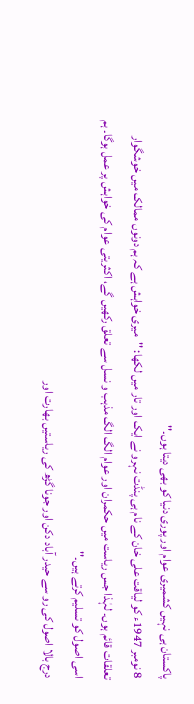پاکستان ہی نہیں کشمیری عوام اور پوری دنیا کو بھی دیتا ہوں۔''
8 نومبر 1947ء کو لیاقت علی خان کے نام ہی پنڈت نہرو نے ایک اور تار میں لکھا: ''میری خواہش ہے کہ ہم دونوں ممالک میں خوشگوار تعلقات قائم ہوں۔ لہٰذا جس ریاست میں حکمران اور عوام الگ الگ مذہب و نسل سے تعلق رکھیں گے، اکثریتی عوام کی خواہش پر عمل ہوگا۔ ہم اسی اصول کو تسلیم کرتے ہیں۔''
درج بالا اصول کی رو سے حیدر آباد دکن اور جونا گڑھ کی ریاستیں بھارت اور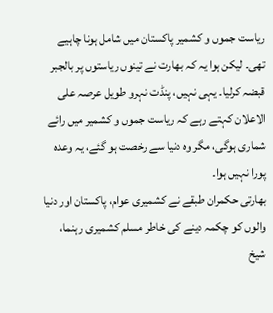ریاست جموں و کشمیر پاکستان میں شامل ہونا چاہیے تھی۔ لیکن ہوا یہ کہ بھارت نے تینوں ریاستوں پر بالجبر قبضہ کرلیا۔ یہی نہیں، پنڈت نہرو طویل عرصہ علی الاعلان کہتے رہے کہ ریاست جموں و کشمیر میں رائے شماری ہوگی، مگر وہ دنیا سے رخصت ہو گئے، یہ وعدہ پورا نہیں ہوا۔
بھارتی حکمران طبقے نے کشمیری عوام، پاکستان اور دنیا والوں کو چکمہ دینے کی خاطر مسلم کشمیری رہنما، شیخ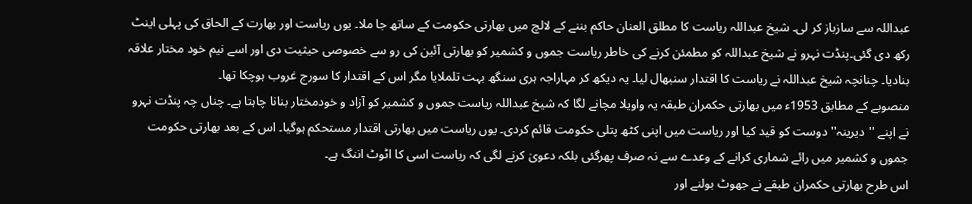عبداللہ سے سازباز کر لی۔ شیخ عبداللہ ریاست کا مطلق العنان حاکم بننے کے لالچ میں بھارتی حکومت کے ساتھ جا ملا۔ یوں ریاست اور بھارت کے الحاق کی پہلی اینٹ رکھ دی گئی۔پنڈت نہرو نے شیخ عبداللہ کو مطمئن کرنے کی خاطر ریاست جموں و کشمیر کو بھارتی آئین کی رو سے خصوصی حیثیت دی اور اسے نیم خود مختار علاقہ بنادیا۔ چنانچہ شیخ عبداللہ نے ریاست کا اقتدار سنبھال لیا۔ یہ دیکھ کر مہاراجہ ہری سنگھ بہت تلملایا مگر اس کے اقتدار کا سورج غروب ہوچکا تھا۔
منصوبے کے مطابق 1953ء میں بھارتی حکمران طبقہ یہ واویلا مچانے لگا کہ شیخ عبداللہ ریاست جموں و کشمیر کو آزاد و خودمختار بنانا چاہتا ہے۔ چناں چہ پنڈت نہرو نے اپنے ''دیرینہ'' دوست کو قید کیا اور ریاست میں اپنی کٹھ پتلی حکومت قائم کردی۔ یوں ریاست میں بھارتی اقتدار مستحکم ہوگیا۔ اس کے بعد بھارتی حکومت جموں و کشمیر میں رائے شماری کرانے کے وعدے سے نہ صرف پھرگئی بلکہ دعویٰ کرنے لگی کہ ریاست اسی کا اٹوٹ اننگ ہے۔
اس طرح بھارتی حکمران طبقے نے جھوٹ بولنے اور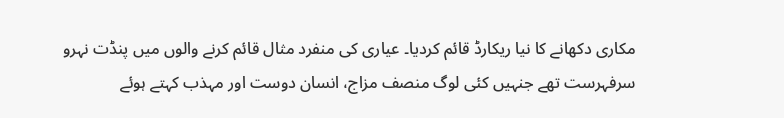مکاری دکھانے کا نیا ریکارڈ قائم کردیا۔ عیاری کی منفرد مثال قائم کرنے والوں میں پنڈت نہرو سرفہرست تھے جنہیں کئی لوگ منصف مزاج، انسان دوست اور مہذب کہتے ہوئے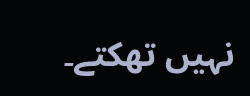نہیں تھکتے۔